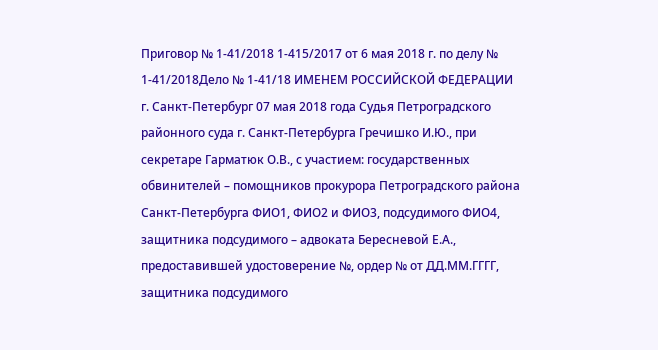Приговор № 1-41/2018 1-415/2017 от 6 мая 2018 г. по делу № 1-41/2018Дело № 1-41/18 ИМЕНЕМ РОССИЙСКОЙ ФЕДЕРАЦИИ г. Санкт-Петербург 07 мая 2018 года Судья Петроградского районного суда г. Санкт-Петербурга Гречишко И.Ю., при секретаре Гарматюк О.В., с участием: государственных обвинителей – помощников прокурора Петроградского района Санкт-Петербурга ФИО1, ФИО2 и ФИО3, подсудимого ФИО4, защитника подсудимого – адвоката Бересневой Е.А., предоставившей удостоверение №, ордер № от ДД.ММ.ГГГГ, защитника подсудимого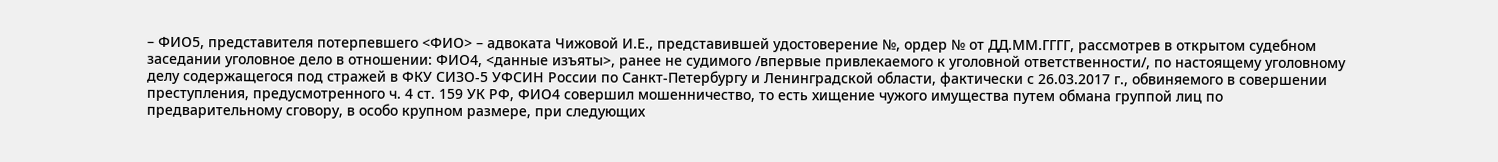– ФИО5, представителя потерпевшего <ФИО> – адвоката Чижовой И.Е., представившей удостоверение №, ордер № от ДД.ММ.ГГГГ, рассмотрев в открытом судебном заседании уголовное дело в отношении: ФИО4, <данные изъяты>, ранее не судимого /впервые привлекаемого к уголовной ответственности/, по настоящему уголовному делу содержащегося под стражей в ФКУ СИЗО-5 УФСИН России по Санкт-Петербургу и Ленинградской области, фактически с 26.03.2017 г., обвиняемого в совершении преступления, предусмотренного ч. 4 ст. 159 УК РФ, ФИО4 совершил мошенничество, то есть хищение чужого имущества путем обмана группой лиц по предварительному сговору, в особо крупном размере, при следующих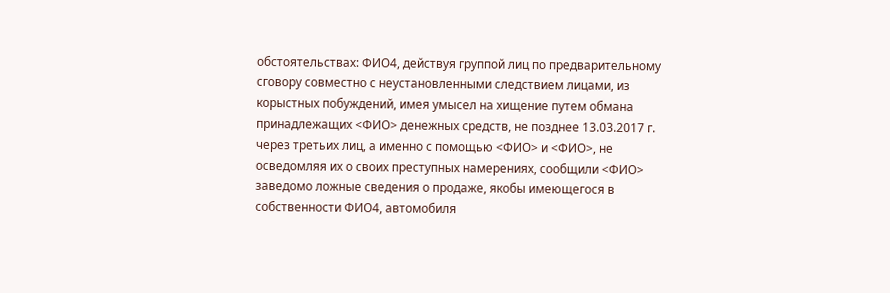обстоятельствах: ФИО4, действуя группой лиц по предварительному сговору совместно с неустановленными следствием лицами, из корыстных побуждений, имея умысел на хищение путем обмана принадлежащих <ФИО> денежных средств, не позднее 13.03.2017 г. через третьих лиц, а именно с помощью <ФИО> и <ФИО>, не осведомляя их о своих преступных намерениях, сообщили <ФИО> заведомо ложные сведения о продаже, якобы имеющегося в собственности ФИО4, автомобиля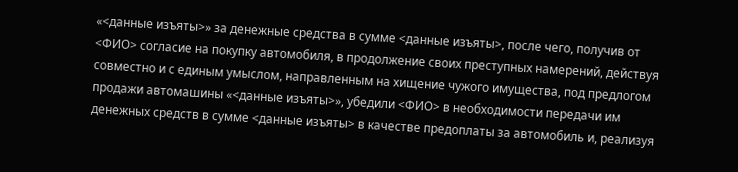«<данные изъяты>» за денежные средства в сумме <данные изъяты>, после чего, получив от <ФИО> согласие на покупку автомобиля, в продолжение своих преступных намерений, действуя совместно и с единым умыслом, направленным на хищение чужого имущества, под предлогом продажи автомашины «<данные изъяты>», убедили <ФИО> в необходимости передачи им денежных средств в сумме <данные изъяты> в качестве предоплаты за автомобиль и, реализуя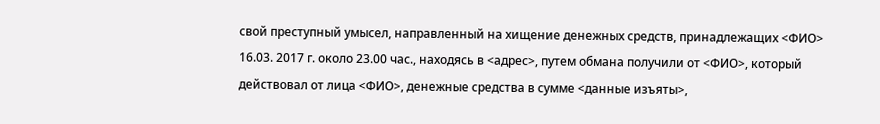свой преступный умысел, направленный на хищение денежных средств, принадлежащих <ФИО> 16.03. 2017 г. около 23.00 час., находясь в <адрес>, путем обмана получили от <ФИО>, который действовал от лица <ФИО>, денежные средства в сумме <данные изъяты>,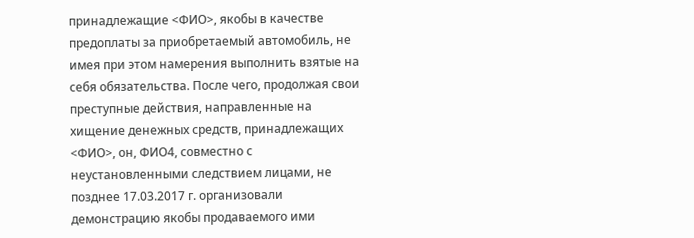принадлежащие <ФИО>, якобы в качестве предоплаты за приобретаемый автомобиль, не имея при этом намерения выполнить взятые на себя обязательства. После чего, продолжая свои преступные действия, направленные на хищение денежных средств, принадлежащих <ФИО>, он, ФИО4, совместно с неустановленными следствием лицами, не позднее 17.03.2017 г. организовали демонстрацию якобы продаваемого ими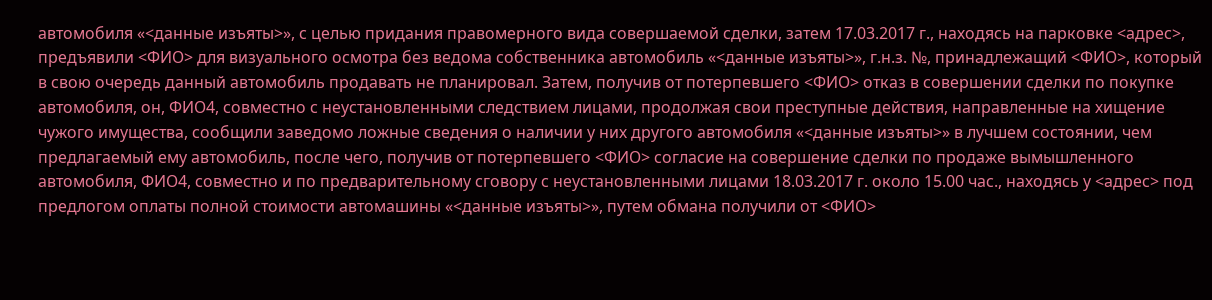автомобиля «<данные изъяты>», с целью придания правомерного вида совершаемой сделки, затем 17.03.2017 г., находясь на парковке <адрес>, предъявили <ФИО> для визуального осмотра без ведома собственника автомобиль «<данные изъяты>», г.н.з. №, принадлежащий <ФИО>, который в свою очередь данный автомобиль продавать не планировал. Затем, получив от потерпевшего <ФИО> отказ в совершении сделки по покупке автомобиля, он, ФИО4, совместно с неустановленными следствием лицами, продолжая свои преступные действия, направленные на хищение чужого имущества, сообщили заведомо ложные сведения о наличии у них другого автомобиля «<данные изъяты>» в лучшем состоянии, чем предлагаемый ему автомобиль, после чего, получив от потерпевшего <ФИО> согласие на совершение сделки по продаже вымышленного автомобиля, ФИО4, совместно и по предварительному сговору с неустановленными лицами 18.03.2017 г. около 15.00 час., находясь у <адрес> под предлогом оплаты полной стоимости автомашины «<данные изъяты>», путем обмана получили от <ФИО>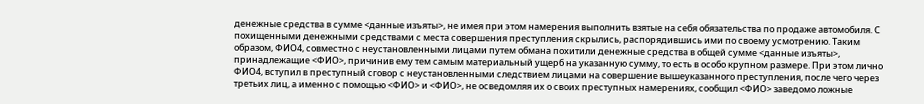денежные средства в сумме <данные изъяты>, не имея при этом намерения выполнить взятые на себя обязательства по продаже автомобиля. С похищенными денежными средствами с места совершения преступления скрылись, распорядившись ими по своему усмотрению. Таким образом, ФИО4, совместно с неустановленными лицами путем обмана похитили денежные средства в общей сумме <данные изъяты>, принадлежащие <ФИО>, причинив ему тем самым материальный ущерб на указанную сумму, то есть в особо крупном размере. При этом лично ФИО4, вступил в преступный сговор с неустановленными следствием лицами на совершение вышеуказанного преступления, после чего через третьих лиц, а именно с помощью <ФИО> и <ФИО>, не осведомляя их о своих преступных намерениях, сообщил <ФИО> заведомо ложные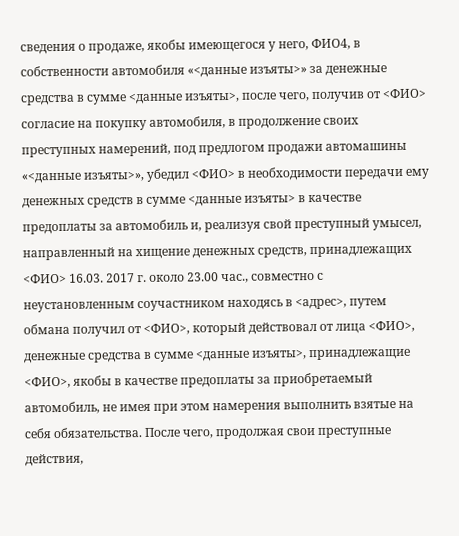сведения о продаже, якобы имеющегося у него, ФИО4, в собственности автомобиля «<данные изъяты>» за денежные средства в сумме <данные изъяты>, после чего, получив от <ФИО> согласие на покупку автомобиля, в продолжение своих преступных намерений, под предлогом продажи автомашины «<данные изъяты>», убедил <ФИО> в необходимости передачи ему денежных средств в сумме <данные изъяты> в качестве предоплаты за автомобиль и, реализуя свой преступный умысел, направленный на хищение денежных средств, принадлежащих <ФИО> 16.03. 2017 г. около 23.00 час., совместно с неустановленным соучастником находясь в <адрес>, путем обмана получил от <ФИО>, который действовал от лица <ФИО>, денежные средства в сумме <данные изъяты>, принадлежащие <ФИО>, якобы в качестве предоплаты за приобретаемый автомобиль, не имея при этом намерения выполнить взятые на себя обязательства. После чего, продолжая свои преступные действия,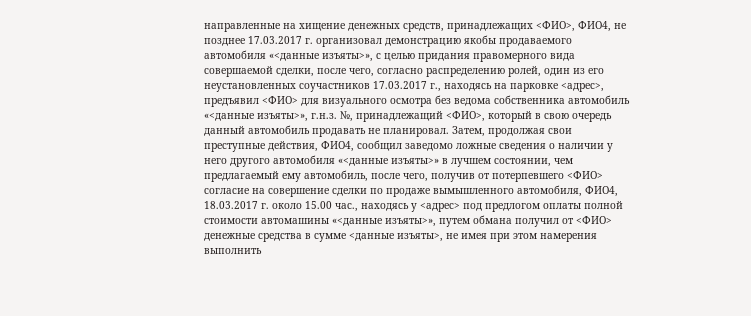направленные на хищение денежных средств, принадлежащих <ФИО>, ФИО4, не позднее 17.03.2017 г. организовал демонстрацию якобы продаваемого автомобиля «<данные изъяты>», с целью придания правомерного вида совершаемой сделки, после чего, согласно распределению ролей, один из его неустановленных соучастников 17.03.2017 г., находясь на парковке <адрес>, предъявил <ФИО> для визуального осмотра без ведома собственника автомобиль «<данные изъяты>», г.н.з. №, принадлежащий <ФИО>, который в свою очередь данный автомобиль продавать не планировал. Затем, продолжая свои преступные действия, ФИО4, сообщил заведомо ложные сведения о наличии у него другого автомобиля «<данные изъяты>» в лучшем состоянии, чем предлагаемый ему автомобиль, после чего, получив от потерпевшего <ФИО> согласие на совершение сделки по продаже вымышленного автомобиля, ФИО4, 18.03.2017 г. около 15.00 час., находясь у <адрес> под предлогом оплаты полной стоимости автомашины «<данные изъяты>», путем обмана получил от <ФИО> денежные средства в сумме <данные изъяты>, не имея при этом намерения выполнить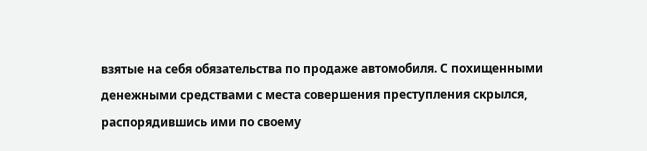взятые на себя обязательства по продаже автомобиля. С похищенными денежными средствами с места совершения преступления скрылся, распорядившись ими по своему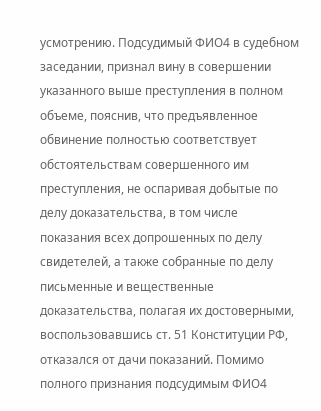усмотрению. Подсудимый ФИО4 в судебном заседании, признал вину в совершении указанного выше преступления в полном объеме, пояснив, что предъявленное обвинение полностью соответствует обстоятельствам совершенного им преступления, не оспаривая добытые по делу доказательства, в том числе показания всех допрошенных по делу свидетелей, а также собранные по делу письменные и вещественные доказательства, полагая их достоверными, воспользовавшись ст. 51 Конституции РФ, отказался от дачи показаний. Помимо полного признания подсудимым ФИО4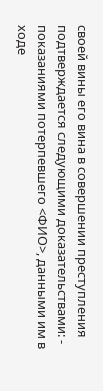своей вины его вина в совершении преступления подтверждается следующими доказательствами: - показаниями потерпевшего <ФИО>, данными им в ходе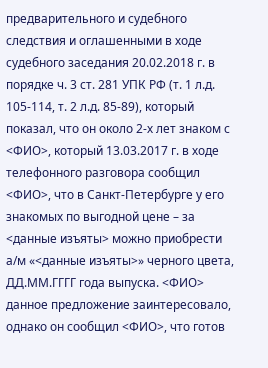предварительного и судебного следствия и оглашенными в ходе судебного заседания 20.02.2018 г. в порядке ч. 3 ст. 281 УПК РФ (т. 1 л.д. 105-114, т. 2 л.д. 85-89), который показал, что он около 2-х лет знаком с <ФИО>, который 13.03.2017 г. в ходе телефонного разговора сообщил <ФИО>, что в Санкт-Петербурге у его знакомых по выгодной цене – за <данные изъяты> можно приобрести а/м «<данные изъяты>» черного цвета, ДД.ММ.ГГГГ года выпуска. <ФИО> данное предложение заинтересовало, однако он сообщил <ФИО>, что готов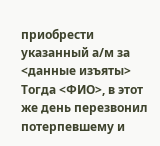приобрести указанный а/м за <данные изъяты> Тогда <ФИО>, в этот же день перезвонил потерпевшему и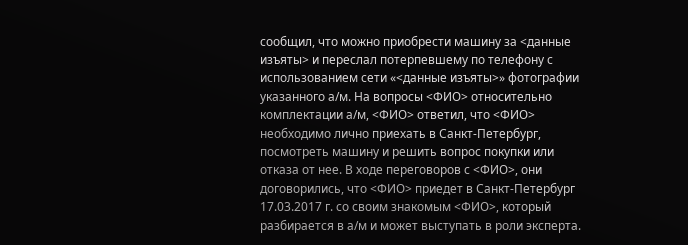сообщил, что можно приобрести машину за <данные изъяты> и переслал потерпевшему по телефону с использованием сети «<данные изъяты>» фотографии указанного а/м. На вопросы <ФИО> относительно комплектации а/м, <ФИО> ответил, что <ФИО> необходимо лично приехать в Санкт-Петербург, посмотреть машину и решить вопрос покупки или отказа от нее. В ходе переговоров с <ФИО>, они договорились, что <ФИО> приедет в Санкт-Петербург 17.03.2017 г. со своим знакомым <ФИО>, который разбирается в а/м и может выступать в роли эксперта.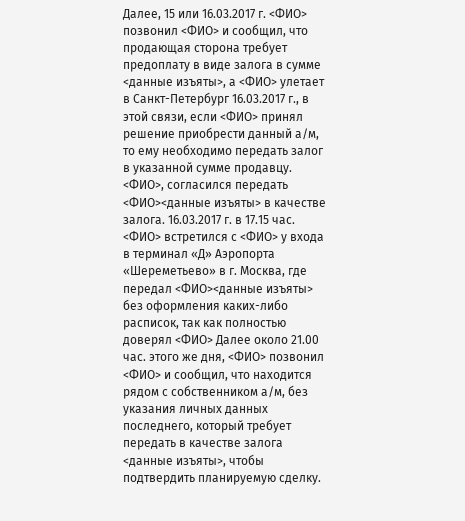Далее, 15 или 16.03.2017 г. <ФИО> позвонил <ФИО> и сообщил, что продающая сторона требует предоплату в виде залога в сумме <данные изъяты>, а <ФИО> улетает в Санкт-Петербург 16.03.2017 г., в этой связи, если <ФИО> принял решение приобрести данный а/м, то ему необходимо передать залог в указанной сумме продавцу. <ФИО>, согласился передать <ФИО><данные изъяты> в качестве залога. 16.03.2017 г. в 17.15 час. <ФИО> встретился с <ФИО> у входа в терминал «Д» Аэропорта «Шереметьево» в г. Москва, где передал <ФИО><данные изъяты> без оформления каких-либо расписок, так как полностью доверял <ФИО> Далее около 21.00 час. этого же дня, <ФИО> позвонил <ФИО> и сообщил, что находится рядом с собственником а/м, без указания личных данных последнего, который требует передать в качестве залога <данные изъяты>, чтобы подтвердить планируемую сделку.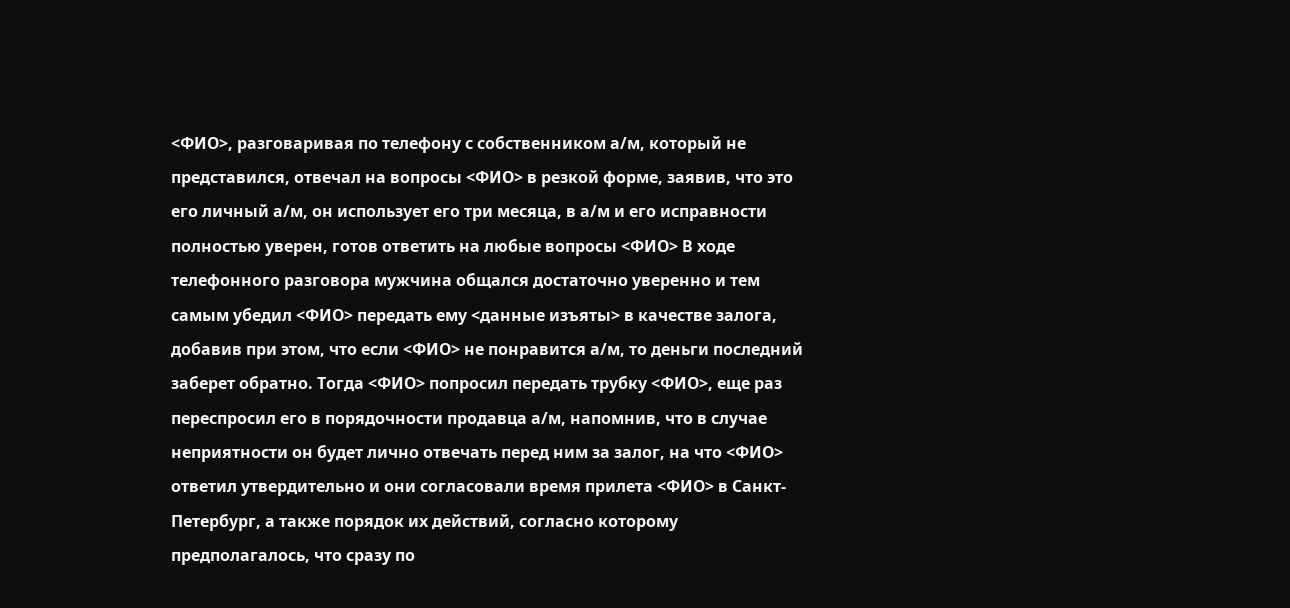<ФИО>, разговаривая по телефону с собственником а/м, который не представился, отвечал на вопросы <ФИО> в резкой форме, заявив, что это его личный а/м, он использует его три месяца, в а/м и его исправности полностью уверен, готов ответить на любые вопросы <ФИО> В ходе телефонного разговора мужчина общался достаточно уверенно и тем самым убедил <ФИО> передать ему <данные изъяты> в качестве залога, добавив при этом, что если <ФИО> не понравится а/м, то деньги последний заберет обратно. Тогда <ФИО> попросил передать трубку <ФИО>, еще раз переспросил его в порядочности продавца а/м, напомнив, что в случае неприятности он будет лично отвечать перед ним за залог, на что <ФИО> ответил утвердительно и они согласовали время прилета <ФИО> в Санкт-Петербург, а также порядок их действий, согласно которому предполагалось, что сразу по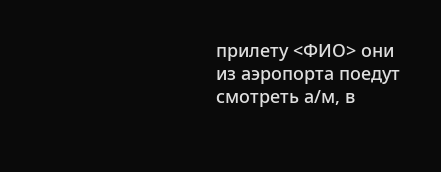прилету <ФИО> они из аэропорта поедут смотреть а/м, в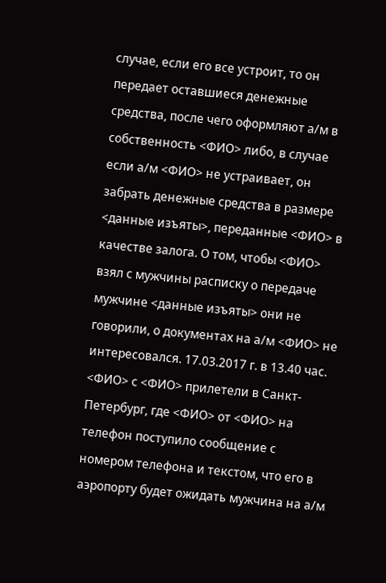случае, если его все устроит, то он передает оставшиеся денежные средства, после чего оформляют а/м в собственность <ФИО> либо, в случае если а/м <ФИО> не устраивает, он забрать денежные средства в размере <данные изъяты>, переданные <ФИО> в качестве залога. О том, чтобы <ФИО> взял с мужчины расписку о передаче мужчине <данные изъяты> они не говорили, о документах на а/м <ФИО> не интересовался. 17.03.2017 г. в 13.40 час. <ФИО> с <ФИО> прилетели в Санкт-Петербург, где <ФИО> от <ФИО> на телефон поступило сообщение с номером телефона и текстом, что его в аэропорту будет ожидать мужчина на а/м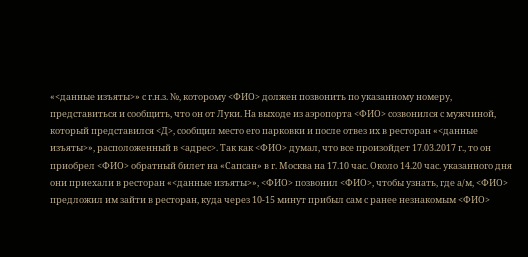«<данные изъяты>» с г.н.з. №, которому <ФИО> должен позвонить по указанному номеру, представиться и сообщить, что он от Луки. На выходе из аэропорта <ФИО> созвонился с мужчиной, который представился <Д>, сообщил место его парковки и после отвез их в ресторан «<данные изъяты>», расположенный в <адрес>. Так как <ФИО> думал, что все произойдет 17.03.2017 г., то он приобрел <ФИО> обратный билет на «Сапсан» в г. Москва на 17.10 час. Около 14.20 час. указанного дня они приехали в ресторан «<данные изъяты>», <ФИО> позвонил <ФИО>, чтобы узнать, где а/м, <ФИО> предложил им зайти в ресторан, куда через 10-15 минут прибыл сам с ранее незнакомым <ФИО>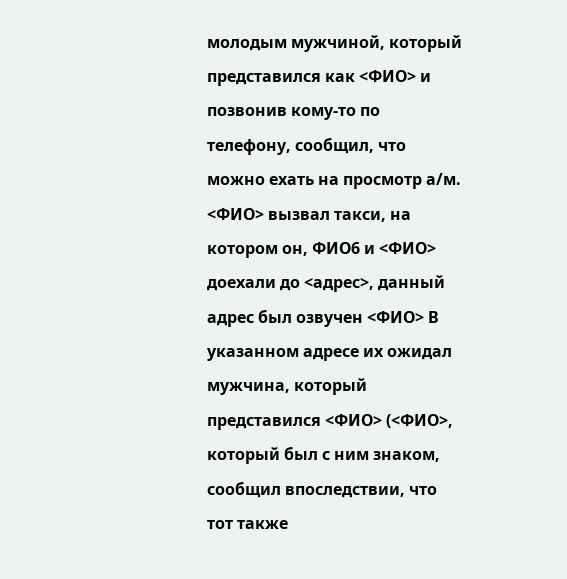молодым мужчиной, который представился как <ФИО> и позвонив кому-то по телефону, сообщил, что можно ехать на просмотр а/м. <ФИО> вызвал такси, на котором он, ФИО6 и <ФИО> доехали до <адрес>, данный адрес был озвучен <ФИО> В указанном адресе их ожидал мужчина, который представился <ФИО> (<ФИО>, который был с ним знаком, сообщил впоследствии, что тот также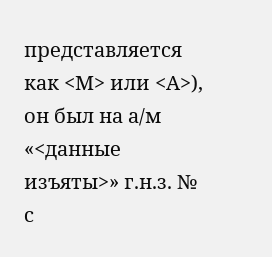представляется как <М> или <А>), он был на а/м «<данные изъяты>» г.н.з. № с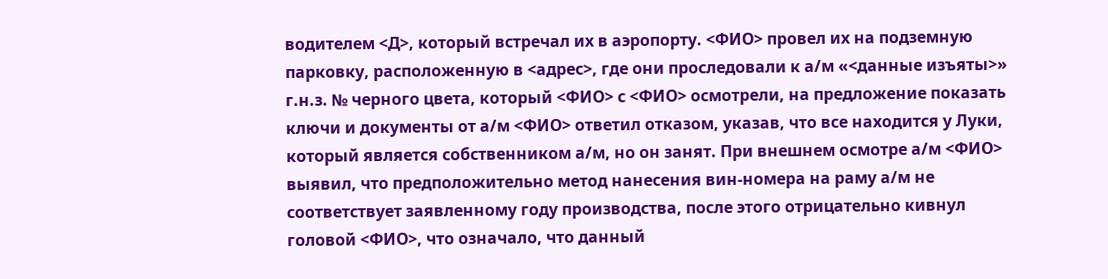водителем <Д>, который встречал их в аэропорту. <ФИО> провел их на подземную парковку, расположенную в <адрес>, где они проследовали к а/м «<данные изъяты>» г.н.з. № черного цвета, который <ФИО> с <ФИО> осмотрели, на предложение показать ключи и документы от а/м <ФИО> ответил отказом, указав, что все находится у Луки, который является собственником а/м, но он занят. При внешнем осмотре а/м <ФИО> выявил, что предположительно метод нанесения вин-номера на раму а/м не соответствует заявленному году производства, после этого отрицательно кивнул головой <ФИО>, что означало, что данный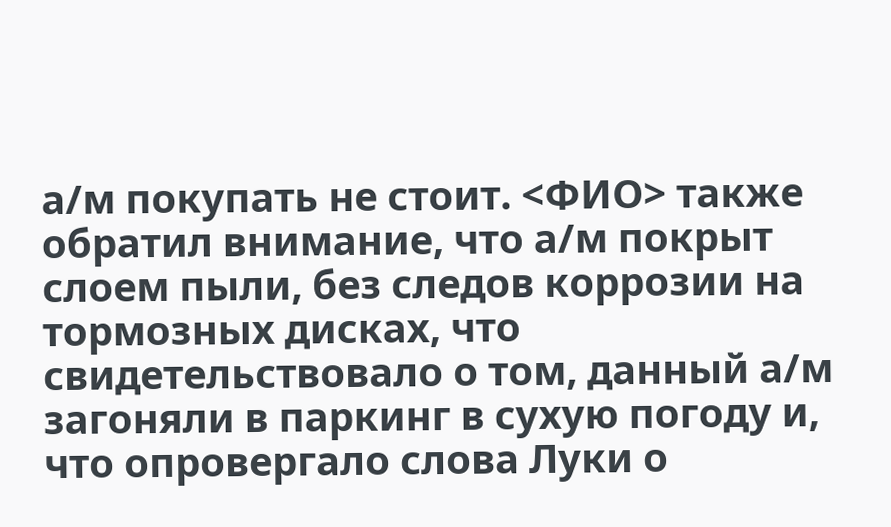а/м покупать не стоит. <ФИО> также обратил внимание, что а/м покрыт слоем пыли, без следов коррозии на тормозных дисках, что свидетельствовало о том, данный а/м загоняли в паркинг в сухую погоду и, что опровергало слова Луки о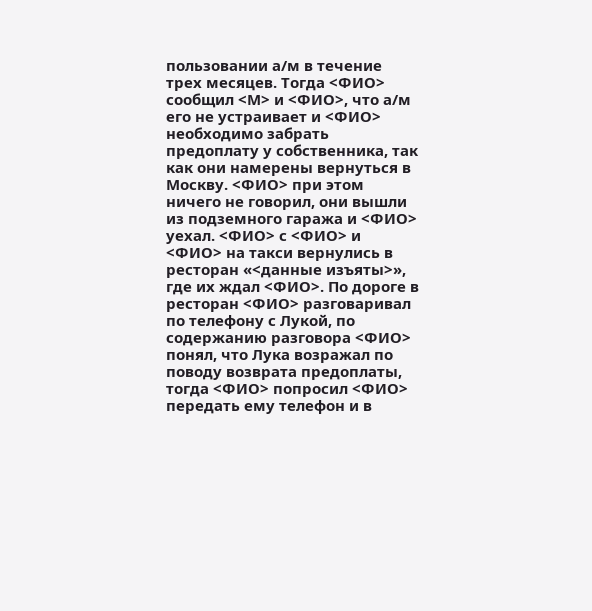пользовании а/м в течение трех месяцев. Тогда <ФИО> сообщил <М> и <ФИО>, что а/м его не устраивает и <ФИО> необходимо забрать предоплату у собственника, так как они намерены вернуться в Москву. <ФИО> при этом ничего не говорил, они вышли из подземного гаража и <ФИО> уехал. <ФИО> с <ФИО> и <ФИО> на такси вернулись в ресторан «<данные изъяты>», где их ждал <ФИО>. По дороге в ресторан <ФИО> разговаривал по телефону с Лукой, по содержанию разговора <ФИО> понял, что Лука возражал по поводу возврата предоплаты, тогда <ФИО> попросил <ФИО> передать ему телефон и в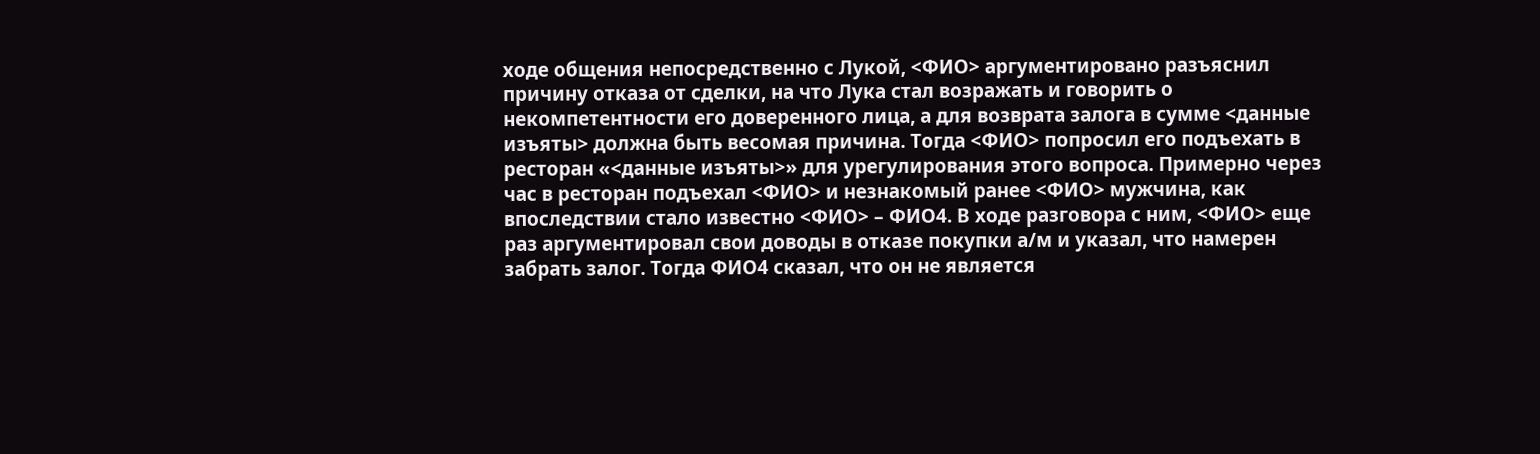ходе общения непосредственно с Лукой, <ФИО> аргументировано разъяснил причину отказа от сделки, на что Лука стал возражать и говорить о некомпетентности его доверенного лица, а для возврата залога в сумме <данные изъяты> должна быть весомая причина. Тогда <ФИО> попросил его подъехать в ресторан «<данные изъяты>» для урегулирования этого вопроса. Примерно через час в ресторан подъехал <ФИО> и незнакомый ранее <ФИО> мужчина, как впоследствии стало известно <ФИО> – ФИО4. В ходе разговора с ним, <ФИО> еще раз аргументировал свои доводы в отказе покупки а/м и указал, что намерен забрать залог. Тогда ФИО4 сказал, что он не является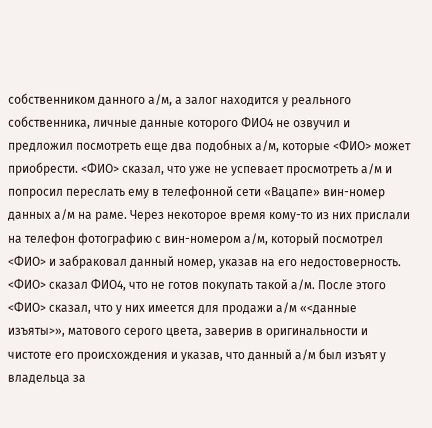собственником данного а/м, а залог находится у реального собственника, личные данные которого ФИО4 не озвучил и предложил посмотреть еще два подобных а/м, которые <ФИО> может приобрести. <ФИО> сказал, что уже не успевает просмотреть а/м и попросил переслать ему в телефонной сети «Вацапе» вин-номер данных а/м на раме. Через некоторое время кому-то из них прислали на телефон фотографию с вин-номером а/м, который посмотрел <ФИО> и забраковал данный номер, указав на его недостоверность. <ФИО> сказал ФИО4, что не готов покупать такой а/м. После этого <ФИО> сказал, что у них имеется для продажи а/м «<данные изъяты>», матового серого цвета, заверив в оригинальности и чистоте его происхождения и указав, что данный а/м был изъят у владельца за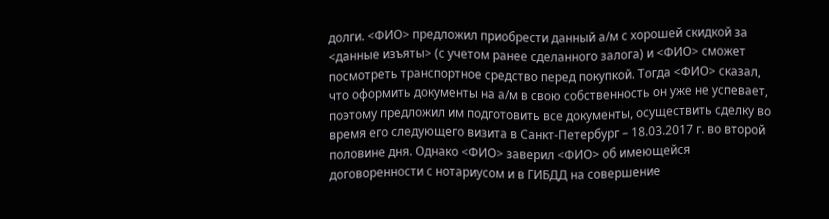долги. <ФИО> предложил приобрести данный а/м с хорошей скидкой за <данные изъяты> (с учетом ранее сделанного залога) и <ФИО> сможет посмотреть транспортное средство перед покупкой. Тогда <ФИО> сказал, что оформить документы на а/м в свою собственность он уже не успевает, поэтому предложил им подготовить все документы, осуществить сделку во время его следующего визита в Санкт-Петербург – 18.03.2017 г. во второй половине дня. Однако <ФИО> заверил <ФИО> об имеющейся договоренности с нотариусом и в ГИБДД на совершение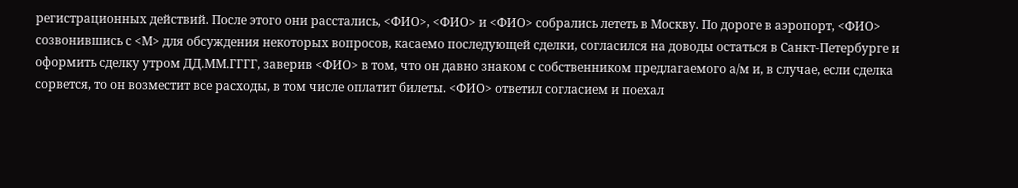регистрационных действий. После этого они расстались, <ФИО>, <ФИО> и <ФИО> собрались лететь в Москву. По дороге в аэропорт, <ФИО> созвонившись с <М> для обсуждения некоторых вопросов, касаемо последующей сделки, согласился на доводы остаться в Санкт-Петербурге и оформить сделку утром ДД.ММ.ГГГГ, заверив <ФИО> в том, что он давно знаком с собственником предлагаемого а/м и, в случае, если сделка сорвется, то он возместит все расходы, в том числе оплатит билеты. <ФИО> ответил согласием и поехал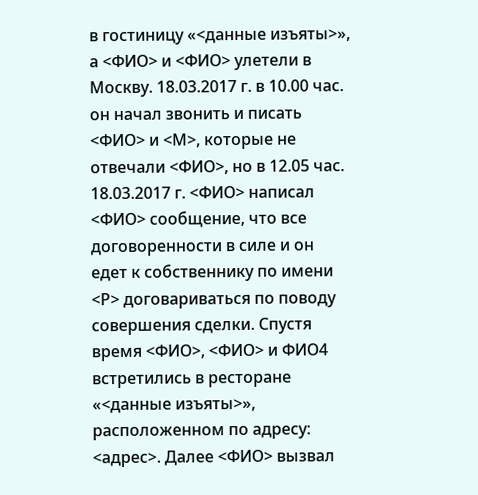в гостиницу «<данные изъяты>», а <ФИО> и <ФИО> улетели в Москву. 18.03.2017 г. в 10.00 час. он начал звонить и писать <ФИО> и <М>, которые не отвечали <ФИО>, но в 12.05 час. 18.03.2017 г. <ФИО> написал <ФИО> сообщение, что все договоренности в силе и он едет к собственнику по имени <Р> договариваться по поводу совершения сделки. Спустя время <ФИО>, <ФИО> и ФИО4 встретились в ресторане «<данные изъяты>», расположенном по адресу: <адрес>. Далее <ФИО> вызвал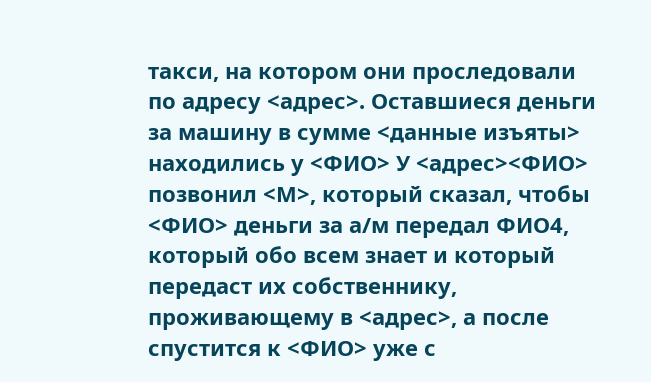такси, на котором они проследовали по адресу <адрес>. Оставшиеся деньги за машину в сумме <данные изъяты> находились у <ФИО> У <адрес><ФИО> позвонил <М>, который сказал, чтобы <ФИО> деньги за а/м передал ФИО4, который обо всем знает и который передаст их собственнику, проживающему в <адрес>, а после спустится к <ФИО> уже с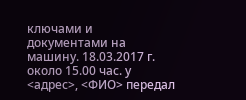ключами и документами на машину. 18.03.2017 г. около 15.00 час. у <адрес>, <ФИО> передал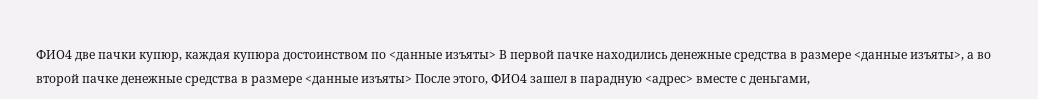ФИО4 две пачки купюр, каждая купюра достоинством по <данные изъяты> В первой пачке находились денежные средства в размере <данные изъяты>, а во второй пачке денежные средства в размере <данные изъяты> После этого, ФИО4 зашел в парадную <адрес> вместе с деньгами,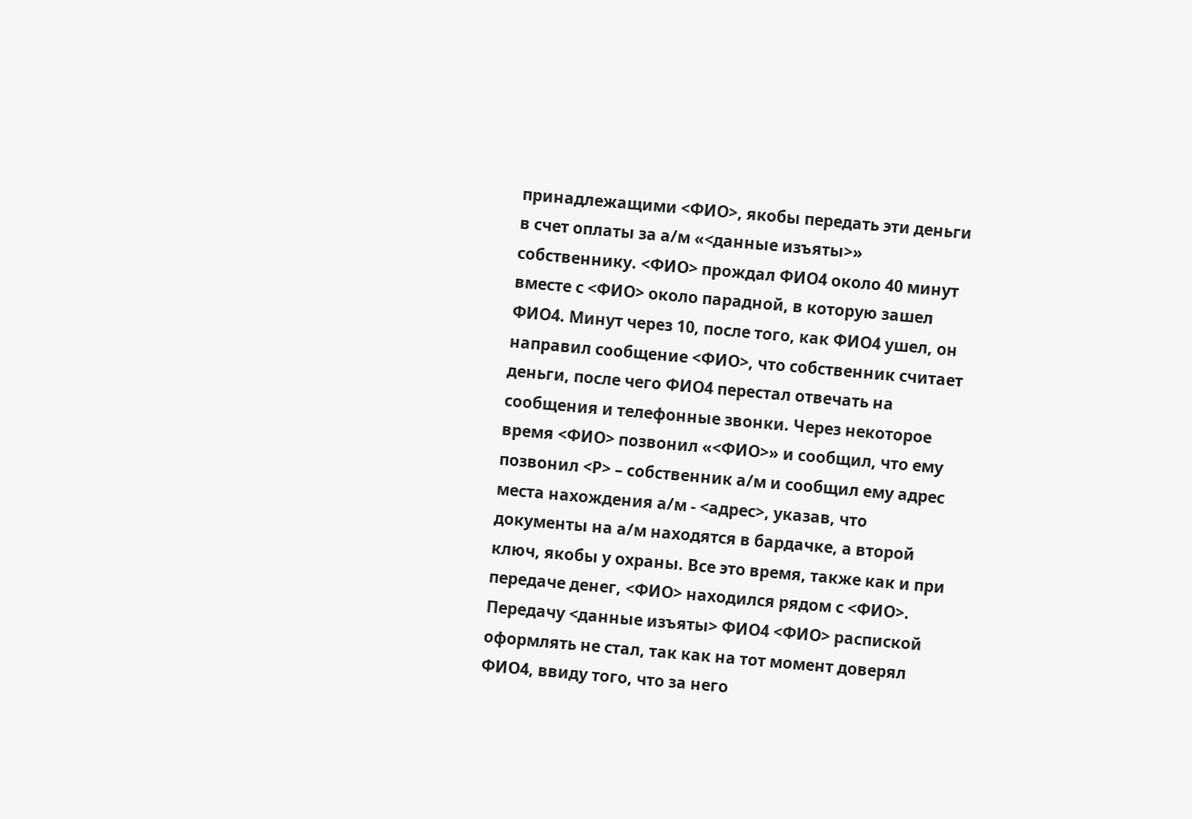принадлежащими <ФИО>, якобы передать эти деньги в счет оплаты за а/м «<данные изъяты>» собственнику. <ФИО> прождал ФИО4 около 40 минут вместе с <ФИО> около парадной, в которую зашел ФИО4. Минут через 10, после того, как ФИО4 ушел, он направил сообщение <ФИО>, что собственник считает деньги, после чего ФИО4 перестал отвечать на сообщения и телефонные звонки. Через некоторое время <ФИО> позвонил «<ФИО>» и сообщил, что ему позвонил <Р> – собственник а/м и сообщил ему адрес места нахождения а/м - <адрес>, указав, что документы на а/м находятся в бардачке, а второй ключ, якобы у охраны. Все это время, также как и при передаче денег, <ФИО> находился рядом с <ФИО>. Передачу <данные изъяты> ФИО4 <ФИО> распиской оформлять не стал, так как на тот момент доверял ФИО4, ввиду того, что за него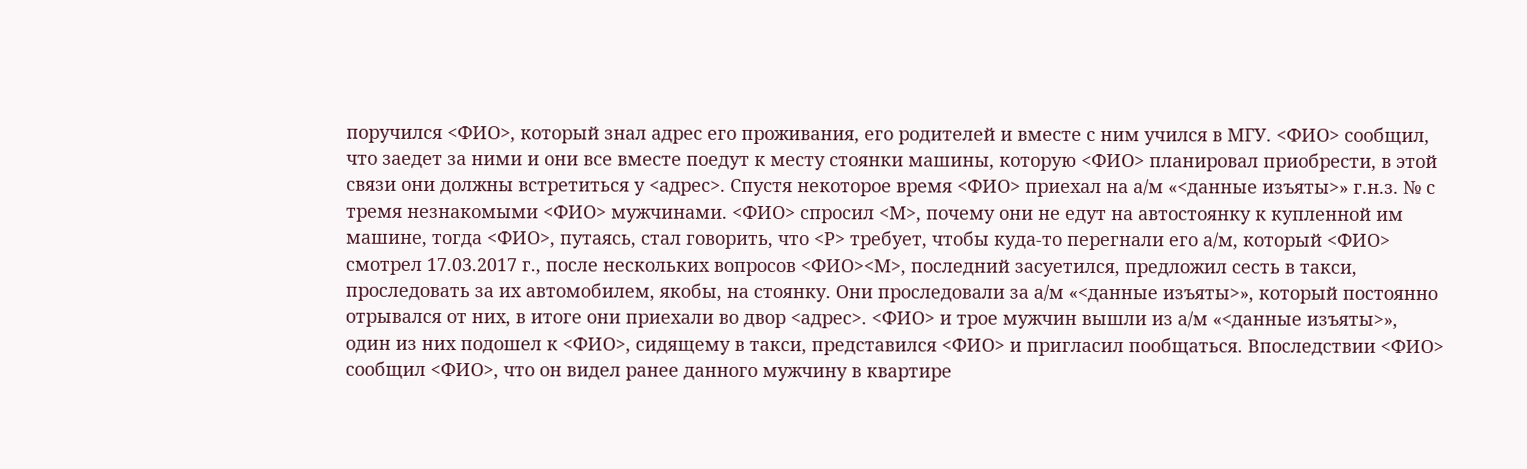поручился <ФИО>, который знал адрес его проживания, его родителей и вместе с ним учился в МГУ. <ФИО> сообщил, что заедет за ними и они все вместе поедут к месту стоянки машины, которую <ФИО> планировал приобрести, в этой связи они должны встретиться у <адрес>. Спустя некоторое время <ФИО> приехал на а/м «<данные изъяты>» г.н.з. № с тремя незнакомыми <ФИО> мужчинами. <ФИО> спросил <М>, почему они не едут на автостоянку к купленной им машине, тогда <ФИО>, путаясь, стал говорить, что <Р> требует, чтобы куда-то перегнали его а/м, который <ФИО> смотрел 17.03.2017 г., после нескольких вопросов <ФИО><М>, последний засуетился, предложил сесть в такси, проследовать за их автомобилем, якобы, на стоянку. Они проследовали за а/м «<данные изъяты>», который постоянно отрывался от них, в итоге они приехали во двор <адрес>. <ФИО> и трое мужчин вышли из а/м «<данные изъяты>», один из них подошел к <ФИО>, сидящему в такси, представился <ФИО> и пригласил пообщаться. Впоследствии <ФИО> сообщил <ФИО>, что он видел ранее данного мужчину в квартире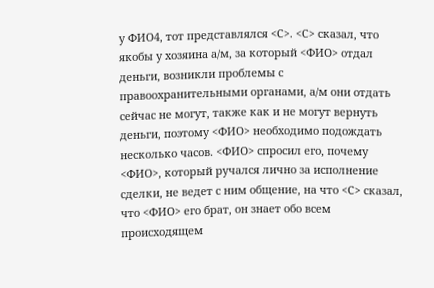у ФИО4, тот представлялся <С>. <С> сказал, что якобы у хозяина а/м, за который <ФИО> отдал деньги, возникли проблемы с правоохранительными органами, а/м они отдать сейчас не могут, также как и не могут вернуть деньги, поэтому <ФИО> необходимо подождать несколько часов. <ФИО> спросил его, почему <ФИО>, который ручался лично за исполнение сделки, не ведет с ним общение, на что <С> сказал, что <ФИО> его брат, он знает обо всем происходящем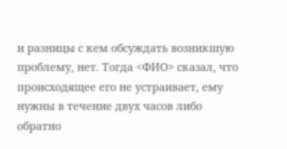и разницы с кем обсуждать возникшую проблему, нет. Тогда <ФИО> сказал, что происходящее его не устраивает, ему нужны в течение двух часов либо обратно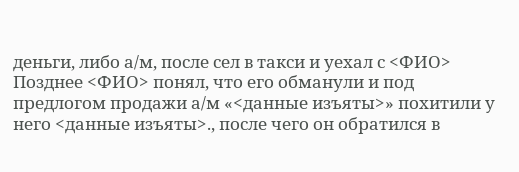деньги, либо а/м, после сел в такси и уехал с <ФИО> Позднее <ФИО> понял, что его обманули и под предлогом продажи а/м «<данные изъяты>» похитили у него <данные изъяты>., после чего он обратился в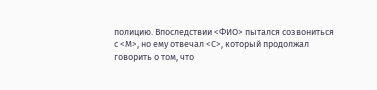полицию. Впоследствии <ФИО> пытался созвониться с <М>, но ему отвечал <С>, который продолжал говорить о том, что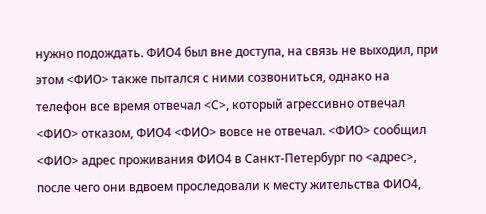нужно подождать. ФИО4 был вне доступа, на связь не выходил, при этом <ФИО> также пытался с ними созвониться, однако на телефон все время отвечал <С>, который агрессивно отвечал <ФИО> отказом, ФИО4 <ФИО> вовсе не отвечал. <ФИО> сообщил <ФИО> адрес проживания ФИО4 в Санкт-Петербург по <адрес>, после чего они вдвоем проследовали к месту жительства ФИО4,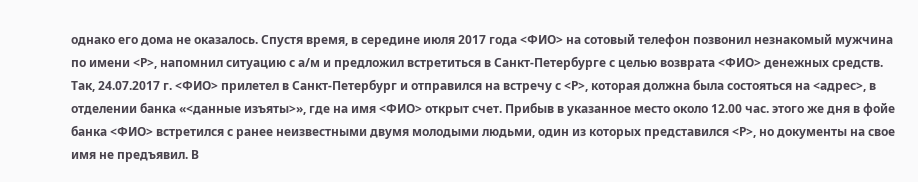однако его дома не оказалось. Спустя время, в середине июля 2017 года <ФИО> на сотовый телефон позвонил незнакомый мужчина по имени <Р>, напомнил ситуацию с а/м и предложил встретиться в Санкт-Петербурге с целью возврата <ФИО> денежных средств. Так, 24.07.2017 г. <ФИО> прилетел в Санкт-Петербург и отправился на встречу с <Р>, которая должна была состояться на <адрес>, в отделении банка «<данные изъяты>», где на имя <ФИО> открыт счет. Прибыв в указанное место около 12.00 час. этого же дня в фойе банка <ФИО> встретился с ранее неизвестными двумя молодыми людьми, один из которых представился <Р>, но документы на свое имя не предъявил. В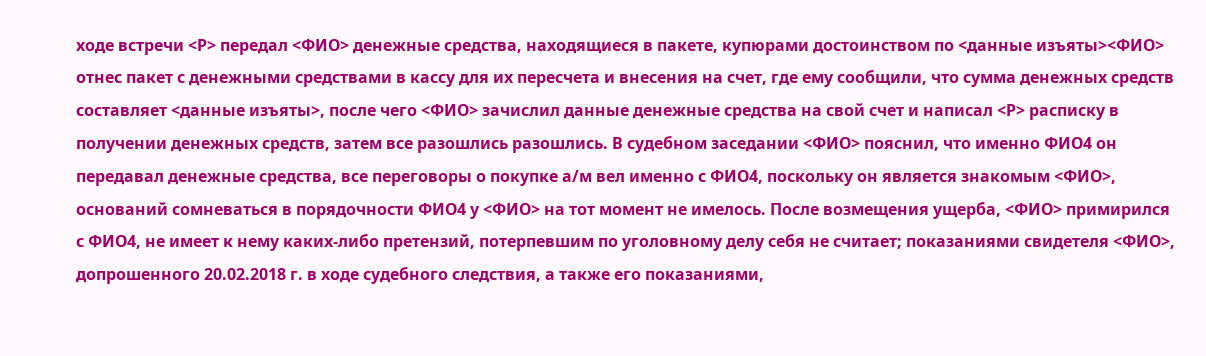ходе встречи <Р> передал <ФИО> денежные средства, находящиеся в пакете, купюрами достоинством по <данные изъяты><ФИО> отнес пакет с денежными средствами в кассу для их пересчета и внесения на счет, где ему сообщили, что сумма денежных средств составляет <данные изъяты>, после чего <ФИО> зачислил данные денежные средства на свой счет и написал <Р> расписку в получении денежных средств, затем все разошлись разошлись. В судебном заседании <ФИО> пояснил, что именно ФИО4 он передавал денежные средства, все переговоры о покупке а/м вел именно с ФИО4, поскольку он является знакомым <ФИО>, оснований сомневаться в порядочности ФИО4 у <ФИО> на тот момент не имелось. После возмещения ущерба, <ФИО> примирился с ФИО4, не имеет к нему каких-либо претензий, потерпевшим по уголовному делу себя не считает; показаниями свидетеля <ФИО>, допрошенного 20.02.2018 г. в ходе судебного следствия, а также его показаниями,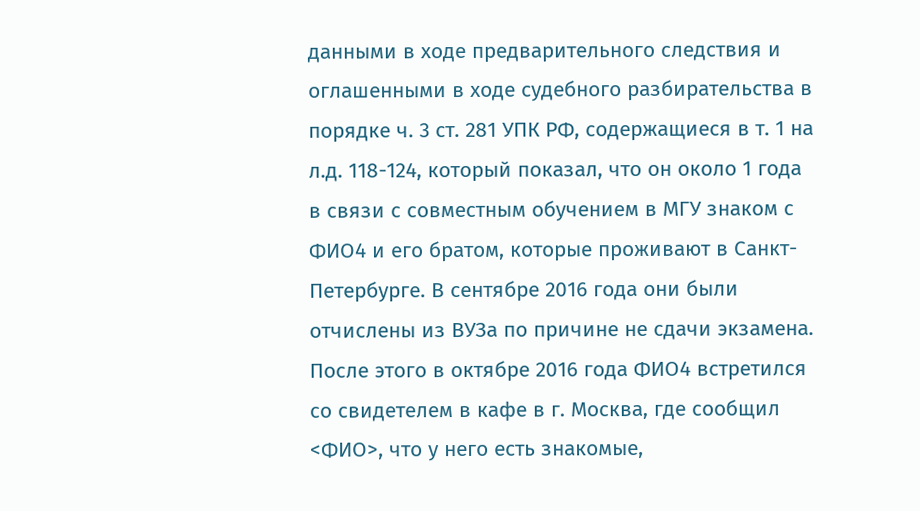данными в ходе предварительного следствия и оглашенными в ходе судебного разбирательства в порядке ч. 3 ст. 281 УПК РФ, содержащиеся в т. 1 на л.д. 118-124, который показал, что он около 1 года в связи с совместным обучением в МГУ знаком с ФИО4 и его братом, которые проживают в Санкт-Петербурге. В сентябре 2016 года они были отчислены из ВУЗа по причине не сдачи экзамена. После этого в октябре 2016 года ФИО4 встретился со свидетелем в кафе в г. Москва, где сообщил <ФИО>, что у него есть знакомые,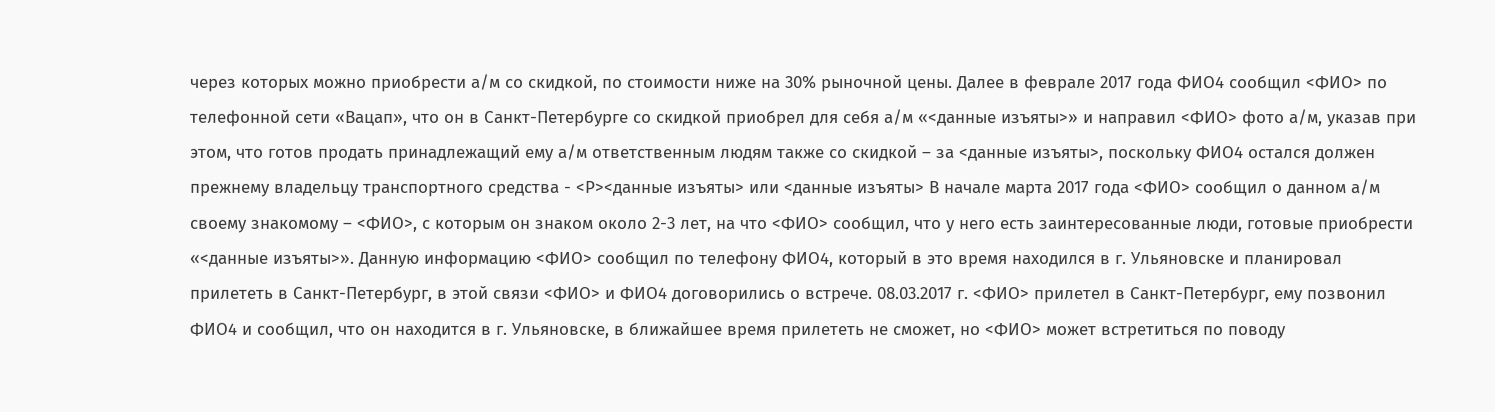через которых можно приобрести а/м со скидкой, по стоимости ниже на 30% рыночной цены. Далее в феврале 2017 года ФИО4 сообщил <ФИО> по телефонной сети «Вацап», что он в Санкт-Петербурге со скидкой приобрел для себя а/м «<данные изъяты>» и направил <ФИО> фото а/м, указав при этом, что готов продать принадлежащий ему а/м ответственным людям также со скидкой – за <данные изъяты>, поскольку ФИО4 остался должен прежнему владельцу транспортного средства - <Р><данные изъяты> или <данные изъяты> В начале марта 2017 года <ФИО> сообщил о данном а/м своему знакомому – <ФИО>, с которым он знаком около 2-3 лет, на что <ФИО> сообщил, что у него есть заинтересованные люди, готовые приобрести «<данные изъяты>». Данную информацию <ФИО> сообщил по телефону ФИО4, который в это время находился в г. Ульяновске и планировал прилететь в Санкт-Петербург, в этой связи <ФИО> и ФИО4 договорились о встрече. 08.03.2017 г. <ФИО> прилетел в Санкт-Петербург, ему позвонил ФИО4 и сообщил, что он находится в г. Ульяновске, в ближайшее время прилететь не сможет, но <ФИО> может встретиться по поводу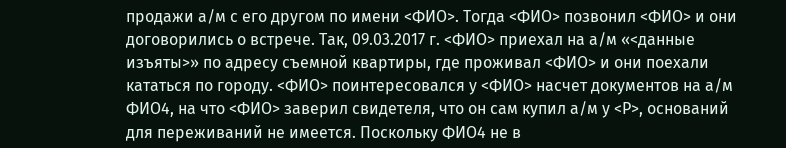продажи а/м с его другом по имени <ФИО>. Тогда <ФИО> позвонил <ФИО> и они договорились о встрече. Так, 09.03.2017 г. <ФИО> приехал на а/м «<данные изъяты>» по адресу съемной квартиры, где проживал <ФИО> и они поехали кататься по городу. <ФИО> поинтересовался у <ФИО> насчет документов на а/м ФИО4, на что <ФИО> заверил свидетеля, что он сам купил а/м у <Р>, оснований для переживаний не имеется. Поскольку ФИО4 не в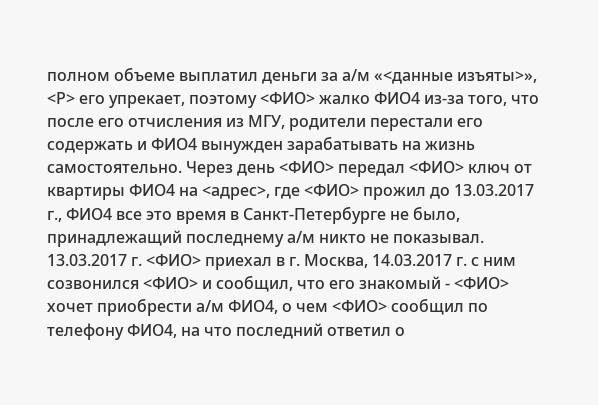полном объеме выплатил деньги за а/м «<данные изъяты>», <Р> его упрекает, поэтому <ФИО> жалко ФИО4 из-за того, что после его отчисления из МГУ, родители перестали его содержать и ФИО4 вынужден зарабатывать на жизнь самостоятельно. Через день <ФИО> передал <ФИО> ключ от квартиры ФИО4 на <адрес>, где <ФИО> прожил до 13.03.2017 г., ФИО4 все это время в Санкт-Петербурге не было, принадлежащий последнему а/м никто не показывал. 13.03.2017 г. <ФИО> приехал в г. Москва, 14.03.2017 г. с ним созвонился <ФИО> и сообщил, что его знакомый - <ФИО> хочет приобрести а/м ФИО4, о чем <ФИО> сообщил по телефону ФИО4, на что последний ответил о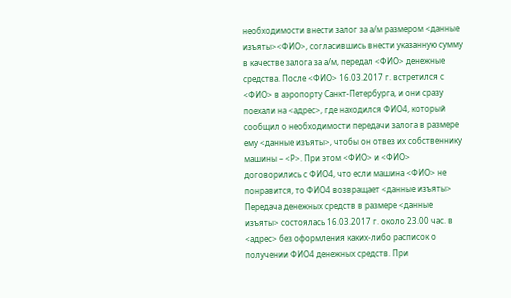необходимости внести залог за а/м размером <данные изъяты><ФИО>, согласившись внести указанную сумму в качестве залога за а/м, передал <ФИО> денежные средства. После <ФИО> 16.03.2017 г. встретился с <ФИО> в аэропорту Санкт-Петербурга, и они сразу поехали на <адрес>, где находился ФИО4, который сообщил о необходимости передачи залога в размере ему <данные изъяты>, чтобы он отвез их собственнику машины – <Р>. При этом <ФИО> и <ФИО> договорились с ФИО4, что если машина <ФИО> не понравится, то ФИО4 возвращает <данные изъяты> Передача денежных средств в размере <данные изъяты> состоялась 16.03.2017 г. около 23.00 час. в <адрес> без оформления каких-либо расписок о получении ФИО4 денежных средств. При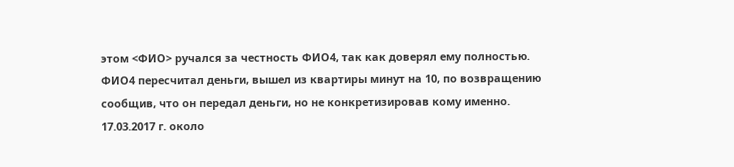этом <ФИО> ручался за честность ФИО4, так как доверял ему полностью. ФИО4 пересчитал деньги, вышел из квартиры минут на 10, по возвращению сообщив, что он передал деньги, но не конкретизировав кому именно. 17.03.2017 г. около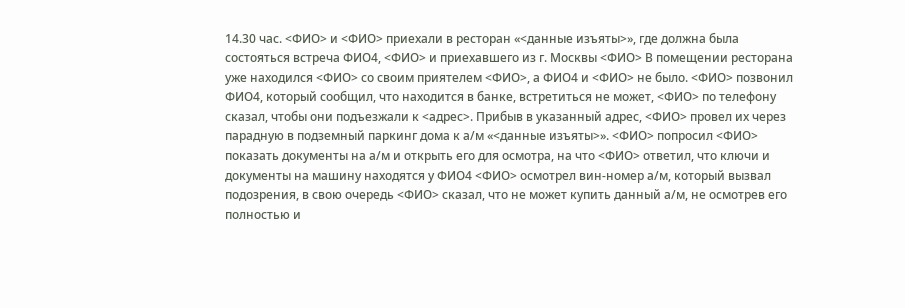14.30 час. <ФИО> и <ФИО> приехали в ресторан «<данные изъяты>», где должна была состояться встреча ФИО4, <ФИО> и приехавшего из г. Москвы <ФИО> В помещении ресторана уже находился <ФИО> со своим приятелем <ФИО>, а ФИО4 и <ФИО> не было. <ФИО> позвонил ФИО4, который сообщил, что находится в банке, встретиться не может, <ФИО> по телефону сказал, чтобы они подъезжали к <адрес>. Прибыв в указанный адрес, <ФИО> провел их через парадную в подземный паркинг дома к а/м «<данные изъяты>». <ФИО> попросил <ФИО> показать документы на а/м и открыть его для осмотра, на что <ФИО> ответил, что ключи и документы на машину находятся у ФИО4 <ФИО> осмотрел вин-номер а/м, который вызвал подозрения, в свою очередь <ФИО> сказал, что не может купить данный а/м, не осмотрев его полностью и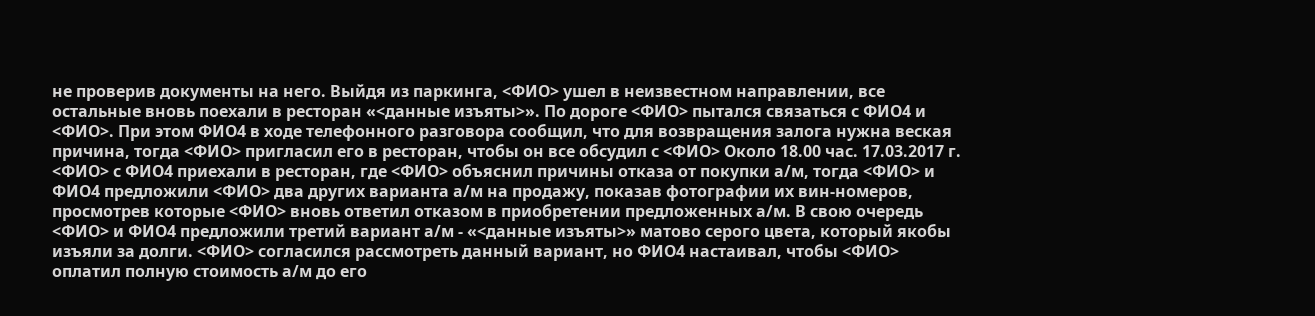не проверив документы на него. Выйдя из паркинга, <ФИО> ушел в неизвестном направлении, все остальные вновь поехали в ресторан «<данные изъяты>». По дороге <ФИО> пытался связаться с ФИО4 и <ФИО>. При этом ФИО4 в ходе телефонного разговора сообщил, что для возвращения залога нужна веская причина, тогда <ФИО> пригласил его в ресторан, чтобы он все обсудил с <ФИО> Около 18.00 час. 17.03.2017 г. <ФИО> с ФИО4 приехали в ресторан, где <ФИО> объяснил причины отказа от покупки а/м, тогда <ФИО> и ФИО4 предложили <ФИО> два других варианта а/м на продажу, показав фотографии их вин-номеров, просмотрев которые <ФИО> вновь ответил отказом в приобретении предложенных а/м. В свою очередь <ФИО> и ФИО4 предложили третий вариант а/м - «<данные изъяты>» матово серого цвета, который якобы изъяли за долги. <ФИО> согласился рассмотреть данный вариант, но ФИО4 настаивал, чтобы <ФИО> оплатил полную стоимость а/м до его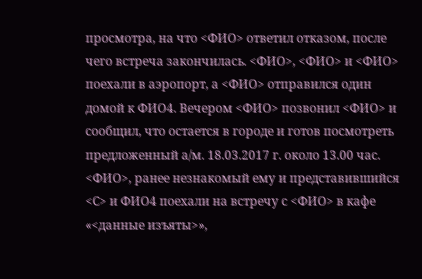просмотра, на что <ФИО> ответил отказом, после чего встреча закончилась. <ФИО>, <ФИО> и <ФИО> поехали в аэропорт, а <ФИО> отправился один домой к ФИО4. Вечером <ФИО> позвонил <ФИО> и сообщил, что остается в городе и готов посмотреть предложенный а/м. 18.03.2017 г. около 13.00 час. <ФИО>, ранее незнакомый ему и представившийся <С> и ФИО4 поехали на встречу с <ФИО> в кафе «<данные изъяты>»,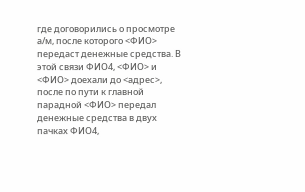где договорились о просмотре а/м, после которого <ФИО> передаст денежные средства. В этой связи ФИО4, <ФИО> и <ФИО> доехали до <адрес>, после по пути к главной парадной <ФИО> передал денежные средства в двух пачках ФИО4,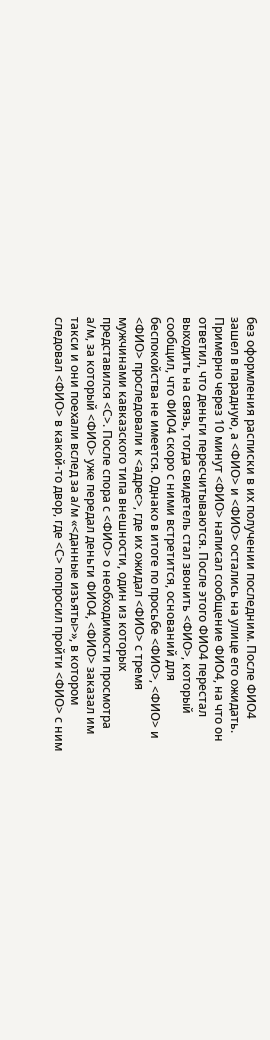без оформления расписки в их получении последним. После ФИО4 зашел в парадную, а <ФИО> и <ФИО> остались на улице его ожидать. Примерно через 10 минут <ФИО> написал сообщение ФИО4, на что он ответил, что деньги пересчитываются. После этого ФИО4 перестал выходить на связь, тогда свидетель стал звонить <ФИО>, который сообщил, что ФИО4 скоро с ними встретится, оснований для беспокойства не имеется. Однако в итоге по просьбе <ФИО>, <ФИО> и <ФИО> проследовали к <адрес>, где их ожидал <ФИО> с тремя мужчинами кавказского типа внешности, один из которых представился <С>. После спора с <ФИО> о необходимости просмотра а/м, за который <ФИО> уже передал деньги ФИО4, <ФИО> заказал им такси и они поехали вслед за а/м «<данные изъяты>», в котором следовал <ФИО> в какой-то двор, где <С> попросил пройти <ФИО> с ним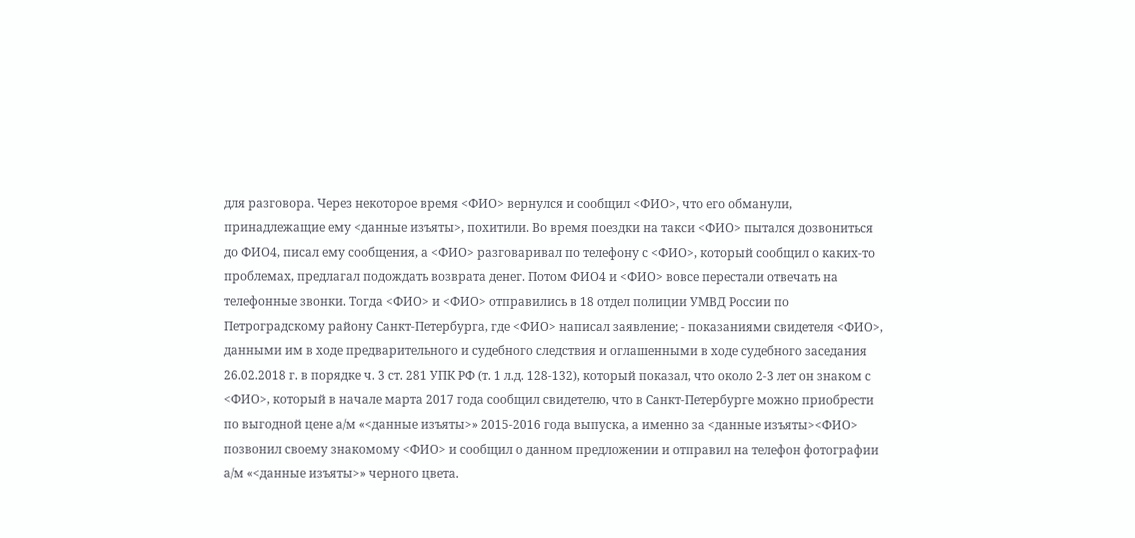для разговора. Через некоторое время <ФИО> вернулся и сообщил <ФИО>, что его обманули, принадлежащие ему <данные изъяты>, похитили. Во время поездки на такси <ФИО> пытался дозвониться до ФИО4, писал ему сообщения, а <ФИО> разговаривал по телефону с <ФИО>, который сообщил о каких-то проблемах, предлагал подождать возврата денег. Потом ФИО4 и <ФИО> вовсе перестали отвечать на телефонные звонки. Тогда <ФИО> и <ФИО> отправились в 18 отдел полиции УМВД России по Петроградскому району Санкт-Петербурга, где <ФИО> написал заявление; - показаниями свидетеля <ФИО>, данными им в ходе предварительного и судебного следствия и оглашенными в ходе судебного заседания 26.02.2018 г. в порядке ч. 3 ст. 281 УПК РФ (т. 1 л.д. 128-132), который показал, что около 2-3 лет он знаком с <ФИО>, который в начале марта 2017 года сообщил свидетелю, что в Санкт-Петербурге можно приобрести по выгодной цене а/м «<данные изъяты>» 2015-2016 года выпуска, а именно за <данные изъяты><ФИО> позвонил своему знакомому <ФИО> и сообщил о данном предложении и отправил на телефон фотографии а/м «<данные изъяты>» черного цвета.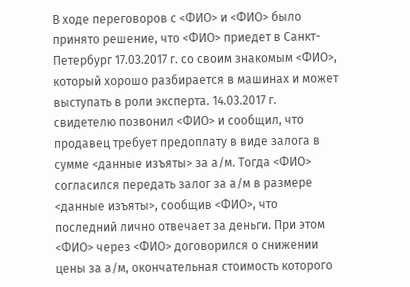В ходе переговоров с <ФИО> и <ФИО> было принято решение, что <ФИО> приедет в Санкт-Петербург 17.03.2017 г. со своим знакомым <ФИО>, который хорошо разбирается в машинах и может выступать в роли эксперта. 14.03.2017 г. свидетелю позвонил <ФИО> и сообщил, что продавец требует предоплату в виде залога в сумме <данные изъяты> за а/м. Тогда <ФИО> согласился передать залог за а/м в размере <данные изъяты>, сообщив <ФИО>, что последний лично отвечает за деньги. При этом <ФИО> через <ФИО> договорился о снижении цены за а/м, окончательная стоимость которого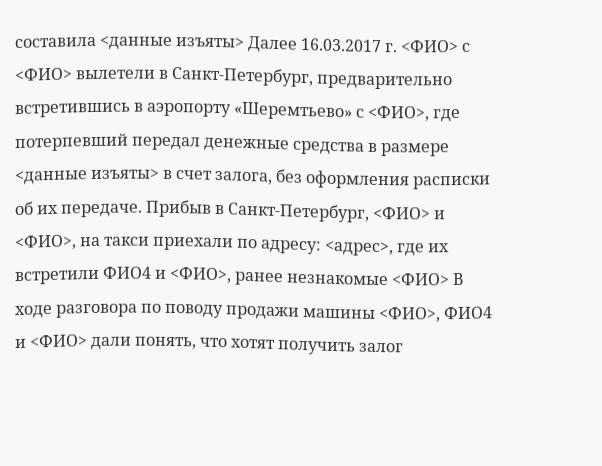составила <данные изъяты> Далее 16.03.2017 г. <ФИО> с <ФИО> вылетели в Санкт-Петербург, предварительно встретившись в аэропорту «Шеремтьево» с <ФИО>, где потерпевший передал денежные средства в размере <данные изъяты> в счет залога, без оформления расписки об их передаче. Прибыв в Санкт-Петербург, <ФИО> и <ФИО>, на такси приехали по адресу: <адрес>, где их встретили ФИО4 и <ФИО>, ранее незнакомые <ФИО> В ходе разговора по поводу продажи машины <ФИО>, ФИО4 и <ФИО> дали понять, что хотят получить залог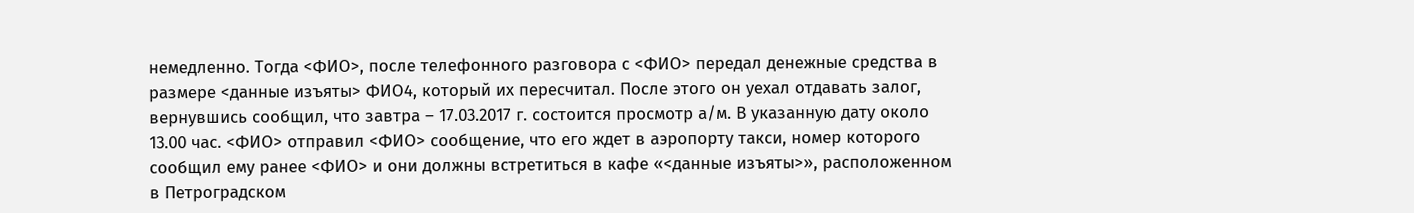немедленно. Тогда <ФИО>, после телефонного разговора с <ФИО> передал денежные средства в размере <данные изъяты> ФИО4, который их пересчитал. После этого он уехал отдавать залог, вернувшись сообщил, что завтра – 17.03.2017 г. состоится просмотр а/м. В указанную дату около 13.00 час. <ФИО> отправил <ФИО> сообщение, что его ждет в аэропорту такси, номер которого сообщил ему ранее <ФИО> и они должны встретиться в кафе «<данные изъяты>», расположенном в Петроградском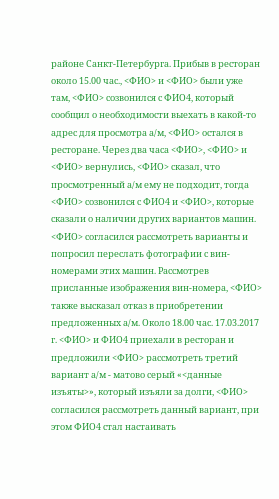районе Санкт-Петербурга. Прибыв в ресторан около 15.00 час., <ФИО> и <ФИО> были уже там, <ФИО> созвонился с ФИО4, который сообщил о необходимости выехать в какой-то адрес для просмотра а/м, <ФИО> остался в ресторане. Через два часа <ФИО>, <ФИО> и <ФИО> вернулись, <ФИО> сказал, что просмотренный а/м ему не подходит, тогда <ФИО> созвонился с ФИО4 и <ФИО>, которые сказали о наличии других вариантов машин. <ФИО> согласился рассмотреть варианты и попросил переслать фотографии с вин-номерами этих машин. Рассмотрев присланные изображения вин-номера, <ФИО> также высказал отказ в приобретении предложенных а/м. Около 18.00 час. 17.03.2017 г. <ФИО> и ФИО4 приехали в ресторан и предложили <ФИО> рассмотреть третий вариант а/м - матово серый «<данные изъяты>», который изъяли за долги, <ФИО> согласился рассмотреть данный вариант, при этом ФИО4 стал настаивать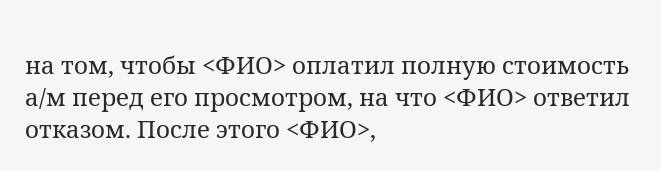на том, чтобы <ФИО> оплатил полную стоимость а/м перед его просмотром, на что <ФИО> ответил отказом. После этого <ФИО>,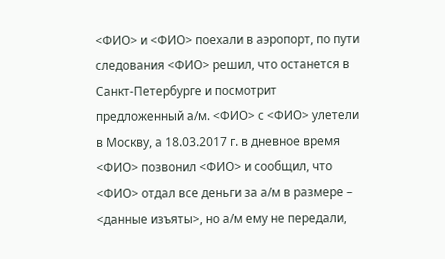<ФИО> и <ФИО> поехали в аэропорт, по пути следования <ФИО> решил, что останется в Санкт-Петербурге и посмотрит предложенный а/м. <ФИО> с <ФИО> улетели в Москву, а 18.03.2017 г. в дневное время <ФИО> позвонил <ФИО> и сообщил, что <ФИО> отдал все деньги за а/м в размере – <данные изъяты>, но а/м ему не передали,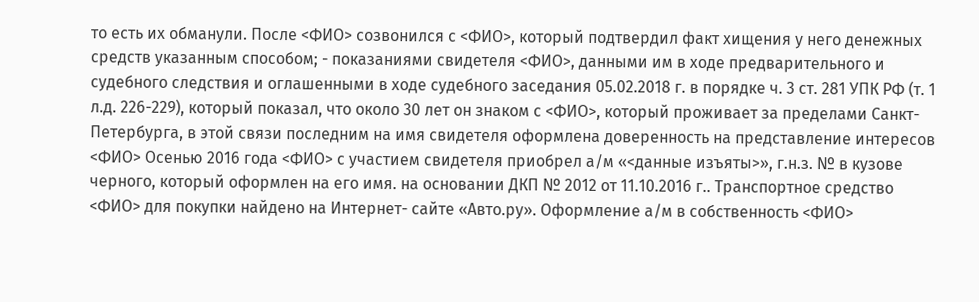то есть их обманули. После <ФИО> созвонился с <ФИО>, который подтвердил факт хищения у него денежных средств указанным способом; - показаниями свидетеля <ФИО>, данными им в ходе предварительного и судебного следствия и оглашенными в ходе судебного заседания 05.02.2018 г. в порядке ч. 3 ст. 281 УПК РФ (т. 1 л.д. 226-229), который показал, что около 30 лет он знаком с <ФИО>, который проживает за пределами Санкт-Петербурга, в этой связи последним на имя свидетеля оформлена доверенность на представление интересов <ФИО> Осенью 2016 года <ФИО> с участием свидетеля приобрел а/м «<данные изъяты>», г.н.з. № в кузове черного, который оформлен на его имя. на основании ДКП № 2012 от 11.10.2016 г.. Транспортное средство <ФИО> для покупки найдено на Интернет- сайте «Авто.ру». Оформление а/м в собственность <ФИО>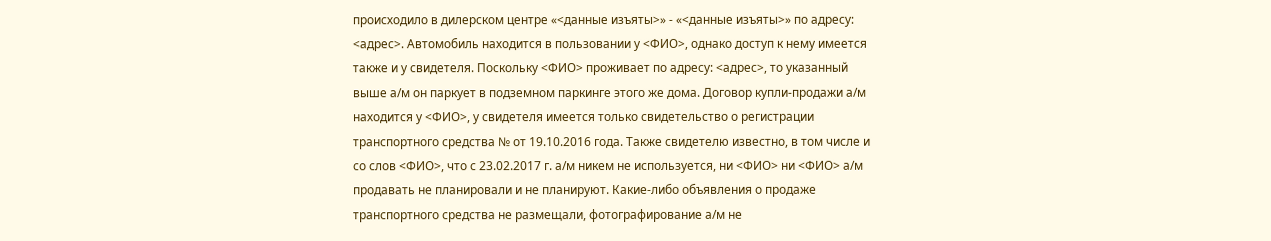происходило в дилерском центре «<данные изъяты>» - «<данные изъяты>» по адресу: <адрес>. Автомобиль находится в пользовании у <ФИО>, однако доступ к нему имеется также и у свидетеля. Поскольку <ФИО> проживает по адресу: <адрес>, то указанный выше а/м он паркует в подземном паркинге этого же дома. Договор купли-продажи а/м находится у <ФИО>, у свидетеля имеется только свидетельство о регистрации транспортного средства № от 19.10.2016 года. Также свидетелю известно, в том числе и со слов <ФИО>, что с 23.02.2017 г. а/м никем не используется, ни <ФИО> ни <ФИО> а/м продавать не планировали и не планируют. Какие-либо объявления о продаже транспортного средства не размещали, фотографирование а/м не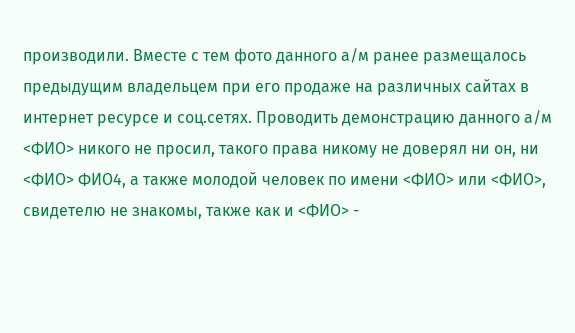производили. Вместе с тем фото данного а/м ранее размещалось предыдущим владельцем при его продаже на различных сайтах в интернет ресурсе и соц.сетях. Проводить демонстрацию данного а/м <ФИО> никого не просил, такого права никому не доверял ни он, ни <ФИО> ФИО4, а также молодой человек по имени <ФИО> или <ФИО>, свидетелю не знакомы, также как и <ФИО> -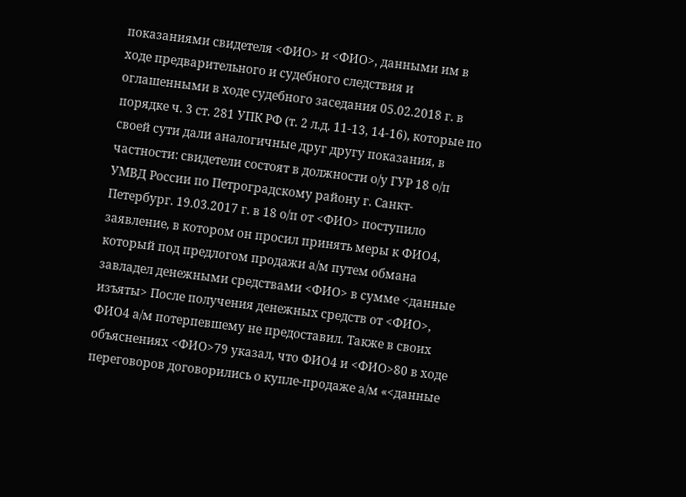показаниями свидетеля <ФИО> и <ФИО>, данными им в ходе предварительного и судебного следствия и оглашенными в ходе судебного заседания 05.02.2018 г. в порядке ч. 3 ст. 281 УПК РФ (т. 2 л.д. 11-13, 14-16), которые по своей сути дали аналогичные друг другу показания, в частности: свидетели состоят в должности о/у ГУР 18 о/п УМВД России по Петроградскому району г. Санкт-Петербург. 19.03.2017 г. в 18 о/п от <ФИО> поступило заявление, в котором он просил принять меры к ФИО4, который под предлогом продажи а/м путем обмана завладел денежными средствами <ФИО> в сумме <данные изъяты> После получения денежных средств от <ФИО>, ФИО4 а/м потерпевшему не предоставил. Также в своих объяснениях <ФИО>79 указал, что ФИО4 и <ФИО>80 в ходе переговоров договорились о купле-продаже а/м «<данные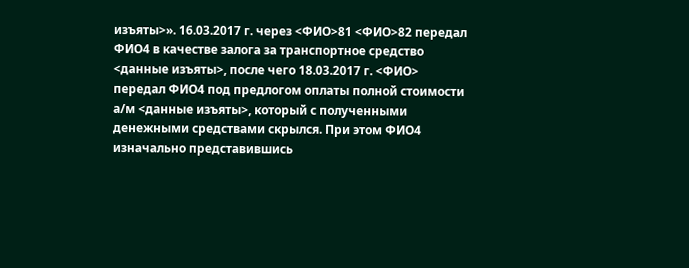изъяты>». 16.03.2017 г. через <ФИО>81 <ФИО>82 передал ФИО4 в качестве залога за транспортное средство <данные изъяты>, после чего 18.03.2017 г. <ФИО> передал ФИО4 под предлогом оплаты полной стоимости а/м <данные изъяты>, который с полученными денежными средствами скрылся. При этом ФИО4 изначально представившись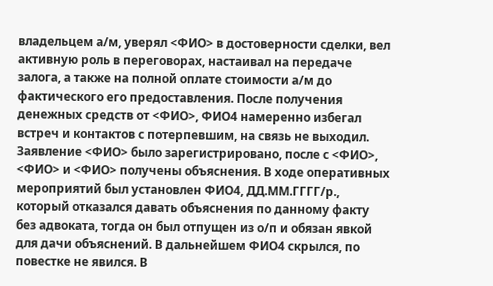владельцем а/м, уверял <ФИО> в достоверности сделки, вел активную роль в переговорах, настаивал на передаче залога, а также на полной оплате стоимости а/м до фактического его предоставления. После получения денежных средств от <ФИО>, ФИО4 намеренно избегал встреч и контактов с потерпевшим, на связь не выходил. Заявление <ФИО> было зарегистрировано, после с <ФИО>, <ФИО> и <ФИО> получены объяснения. В ходе оперативных мероприятий был установлен ФИО4, ДД.ММ.ГГГГ/р., который отказался давать объяснения по данному факту без адвоката, тогда он был отпущен из о/п и обязан явкой для дачи объяснений. В дальнейшем ФИО4 скрылся, по повестке не явился. В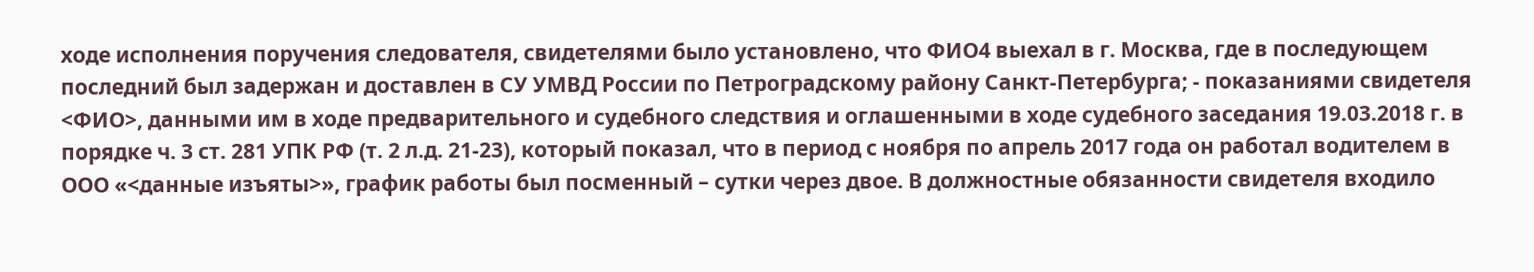ходе исполнения поручения следователя, свидетелями было установлено, что ФИО4 выехал в г. Москва, где в последующем последний был задержан и доставлен в СУ УМВД России по Петроградскому району Санкт-Петербурга; - показаниями свидетеля <ФИО>, данными им в ходе предварительного и судебного следствия и оглашенными в ходе судебного заседания 19.03.2018 г. в порядке ч. 3 ст. 281 УПК РФ (т. 2 л.д. 21-23), который показал, что в период с ноября по апрель 2017 года он работал водителем в ООО «<данные изъяты>», график работы был посменный – сутки через двое. В должностные обязанности свидетеля входило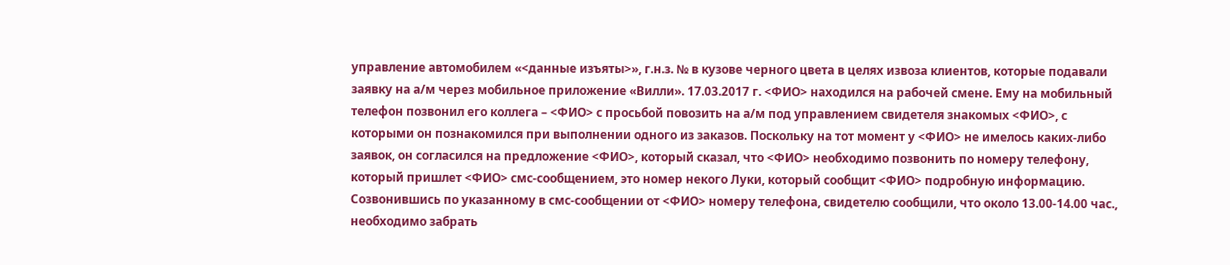управление автомобилем «<данные изъяты>», г.н.з. № в кузове черного цвета в целях извоза клиентов, которые подавали заявку на а/м через мобильное приложение «Вилли». 17.03.2017 г. <ФИО> находился на рабочей смене. Ему на мобильный телефон позвонил его коллега – <ФИО> с просьбой повозить на а/м под управлением свидетеля знакомых <ФИО>, с которыми он познакомился при выполнении одного из заказов. Поскольку на тот момент у <ФИО> не имелось каких-либо заявок, он согласился на предложение <ФИО>, который сказал, что <ФИО> необходимо позвонить по номеру телефону, который пришлет <ФИО> смс-сообщением, это номер некого Луки, который сообщит <ФИО> подробную информацию. Созвонившись по указанному в смс-сообщении от <ФИО> номеру телефона, свидетелю сообщили, что около 13.00-14.00 час., необходимо забрать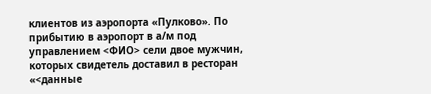клиентов из аэропорта «Пулково». По прибытию в аэропорт в а/м под управлением <ФИО> сели двое мужчин, которых свидетель доставил в ресторан «<данные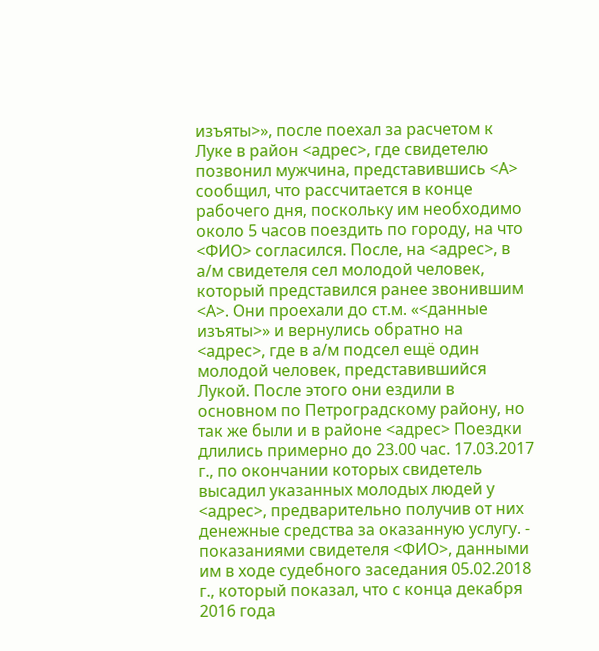изъяты>», после поехал за расчетом к Луке в район <адрес>, где свидетелю позвонил мужчина, представившись <А> сообщил, что рассчитается в конце рабочего дня‚ поскольку им необходимо около 5 часов поездить по городу, на что <ФИО> согласился. После, на <адрес>, в а/м свидетеля сел молодой человек, который представился ранее звонившим <А>. Они проехали до ст.м. «<данные изъяты>» и вернулись обратно на <адрес>, где в а/м подсел ещё один молодой человек, представившийся Лукой. После этого они ездили в основном по Петроградскому району, но так же были и в районе <адрес> Поездки длились примерно до 23.00 час. 17.03.2017 г., по окончании которых свидетель высадил указанных молодых людей у <адрес>, предварительно получив от них денежные средства за оказанную услугу. - показаниями свидетеля <ФИО>, данными им в ходе судебного заседания 05.02.2018 г., который показал, что с конца декабря 2016 года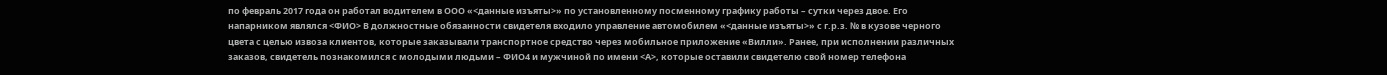по февраль 2017 года он работал водителем в ООО «<данные изъяты>» по установленному посменному графику работы – сутки через двое. Его напарником являлся <ФИО> В должностные обязанности свидетеля входило управление автомобилем «<данные изъяты>» с г.р.з. № в кузове черного цвета с целью извоза клиентов, которые заказывали транспортное средство через мобильное приложение «Вилли». Ранее, при исполнении различных заказов, свидетель познакомился с молодыми людьми – ФИО4 и мужчиной по имени <А>, которые оставили свидетелю свой номер телефона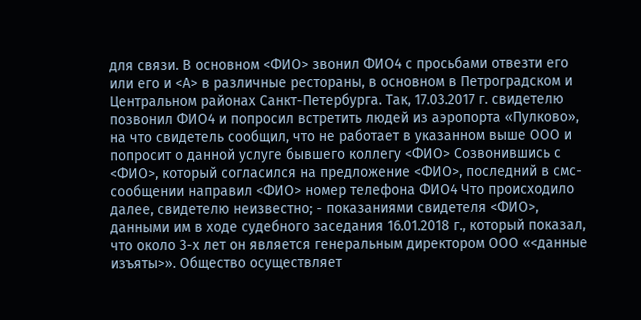для связи. В основном <ФИО> звонил ФИО4 с просьбами отвезти его или его и <А> в различные рестораны, в основном в Петроградском и Центральном районах Санкт-Петербурга. Так, 17.03.2017 г. свидетелю позвонил ФИО4 и попросил встретить людей из аэропорта «Пулково», на что свидетель сообщил, что не работает в указанном выше ООО и попросит о данной услуге бывшего коллегу <ФИО> Созвонившись с <ФИО>, который согласился на предложение <ФИО>, последний в смс-сообщении направил <ФИО> номер телефона ФИО4 Что происходило далее, свидетелю неизвестно; - показаниями свидетеля <ФИО>, данными им в ходе судебного заседания 16.01.2018 г., который показал, что около 3-х лет он является генеральным директором ООО «<данные изъяты>». Общество осуществляет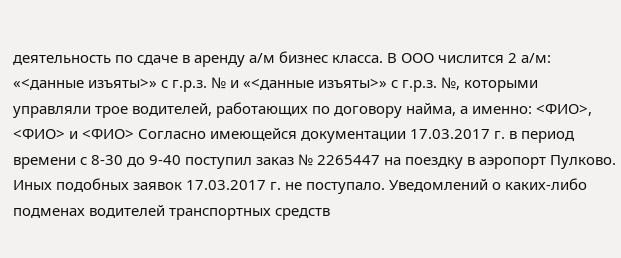деятельность по сдаче в аренду а/м бизнес класса. В ООО числится 2 а/м: «<данные изъяты>» с г.р.з. № и «<данные изъяты>» с г.р.з. №, которыми управляли трое водителей, работающих по договору найма, а именно: <ФИО>, <ФИО> и <ФИО> Согласно имеющейся документации 17.03.2017 г. в период времени с 8-30 до 9-40 поступил заказ № 2265447 на поездку в аэропорт Пулково. Иных подобных заявок 17.03.2017 г. не поступало. Уведомлений о каких-либо подменах водителей транспортных средств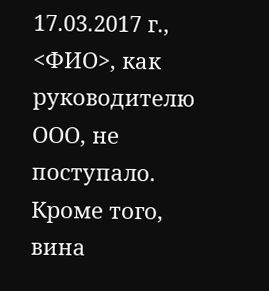17.03.2017 г., <ФИО>, как руководителю ООО, не поступало. Кроме того, вина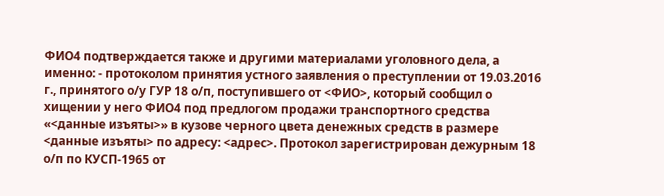ФИО4 подтверждается также и другими материалами уголовного дела, а именно: - протоколом принятия устного заявления о преступлении от 19.03.2016 г., принятого о/у ГУР 18 о/п, поступившего от <ФИО>, который сообщил о хищении у него ФИО4 под предлогом продажи транспортного средства «<данные изъяты>» в кузове черного цвета денежных средств в размере <данные изъяты> по адресу: <адрес>. Протокол зарегистрирован дежурным 18 о/п по КУСП-1965 от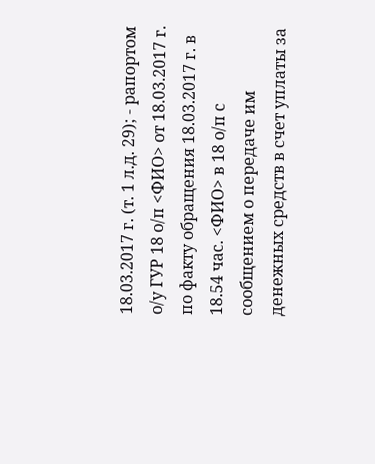18.03.2017 г. (т. 1 л.д. 29); - рапортом о/у ГУР 18 о/п <ФИО> от 18.03.2017 г. по факту обращения 18.03.2017 г. в 18.54 час. <ФИО> в 18 о/п с сообщением о передаче им денежных средств в счет уплаты за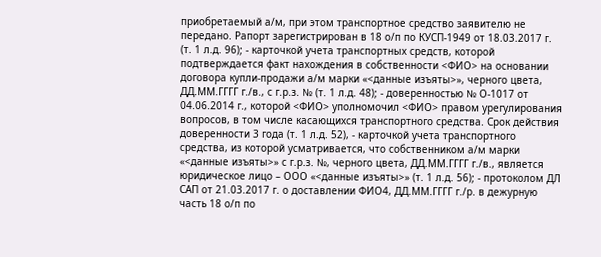приобретаемый а/м, при этом транспортное средство заявителю не передано. Рапорт зарегистрирован в 18 о/п по КУСП-1949 от 18.03.2017 г. (т. 1 л.д. 96); - карточкой учета транспортных средств, которой подтверждается факт нахождения в собственности <ФИО> на основании договора купли-продажи а/м марки «<данные изъяты>», черного цвета, ДД.ММ.ГГГГ г./в., с г.р.з. № (т. 1 л.д. 48); - доверенностью № О-1017 от 04.06.2014 г., которой <ФИО> уполномочил <ФИО> правом урегулирования вопросов, в том числе касающихся транспортного средства. Срок действия доверенности 3 года (т. 1 л.д. 52), - карточкой учета транспортного средства, из которой усматривается, что собственником а/м марки «<данные изъяты>» с г.р.з. №, черного цвета, ДД.ММ.ГГГГ г./в., является юридическое лицо – ООО «<данные изъяты>» (т. 1 л.д. 56); - протоколом ДЛ САП от 21.03.2017 г. о доставлении ФИО4, ДД.ММ.ГГГГ г./р. в дежурную часть 18 о/п по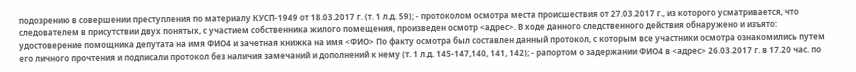подозрению в совершении преступления по материалу КУСП-1949 от 18.03.2017 г. (т. 1 л.д. 59); - протоколом осмотра места происшествия от 27.03.2017 г., из которого усматривается, что следователем в присутствии двух понятых, с участием собственника жилого помещения, произведен осмотр <адрес>. В ходе данного следственного действия обнаружено и изъято: удостоверение помощника депутата на имя ФИО4 и зачетная книжка на имя <ФИО> По факту осмотра был составлен данный протокол, с которым все участники осмотра ознакомились путем его личного прочтения и подписали протокол без наличия замечаний и дополнений к нему (т. 1 л.д. 145-147,140, 141, 142); - рапортом о задержании ФИО4 в <адрес> 26.03.2017 г. в 17.20 час. по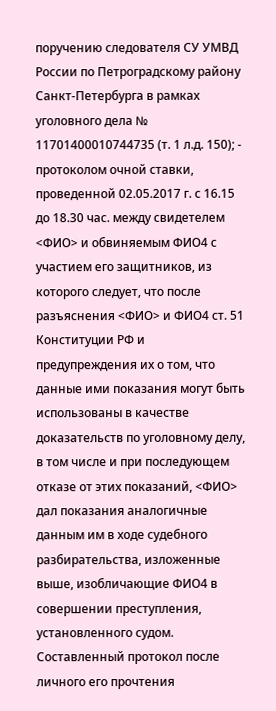поручению следователя СУ УМВД России по Петроградскому району Санкт-Петербурга в рамках уголовного дела № 11701400010744735 (т. 1 л.д. 150); - протоколом очной ставки, проведенной 02.05.2017 г. с 16.15 до 18.30 час. между свидетелем <ФИО> и обвиняемым ФИО4 с участием его защитников, из которого следует, что после разъяснения <ФИО> и ФИО4 ст. 51 Конституции РФ и предупреждения их о том, что данные ими показания могут быть использованы в качестве доказательств по уголовному делу, в том числе и при последующем отказе от этих показаний, <ФИО> дал показания аналогичные данным им в ходе судебного разбирательства, изложенные выше, изобличающие ФИО4 в совершении преступления, установленного судом. Составленный протокол после личного его прочтения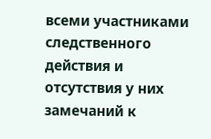всеми участниками следственного действия и отсутствия у них замечаний к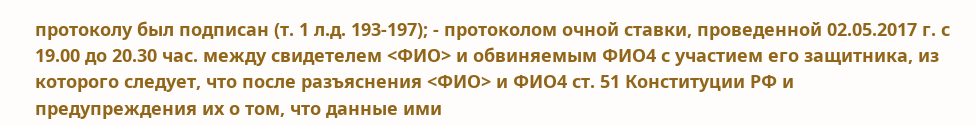протоколу был подписан (т. 1 л.д. 193-197); - протоколом очной ставки, проведенной 02.05.2017 г. с 19.00 до 20.30 час. между свидетелем <ФИО> и обвиняемым ФИО4 с участием его защитника, из которого следует, что после разъяснения <ФИО> и ФИО4 ст. 51 Конституции РФ и предупреждения их о том, что данные ими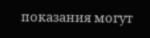показания могут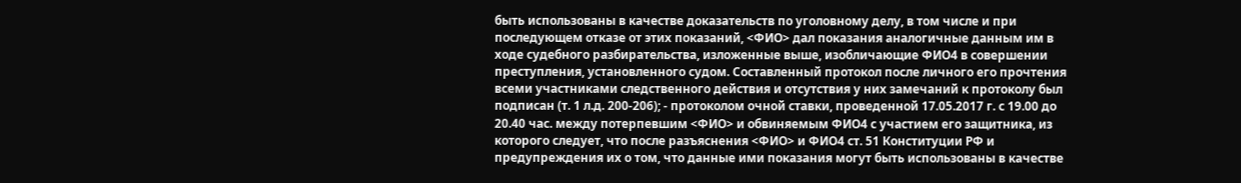быть использованы в качестве доказательств по уголовному делу, в том числе и при последующем отказе от этих показаний, <ФИО> дал показания аналогичные данным им в ходе судебного разбирательства, изложенные выше, изобличающие ФИО4 в совершении преступления, установленного судом. Составленный протокол после личного его прочтения всеми участниками следственного действия и отсутствия у них замечаний к протоколу был подписан (т. 1 л.д. 200-206); - протоколом очной ставки, проведенной 17.05.2017 г. с 19.00 до 20.40 час. между потерпевшим <ФИО> и обвиняемым ФИО4 с участием его защитника, из которого следует, что после разъяснения <ФИО> и ФИО4 ст. 51 Конституции РФ и предупреждения их о том, что данные ими показания могут быть использованы в качестве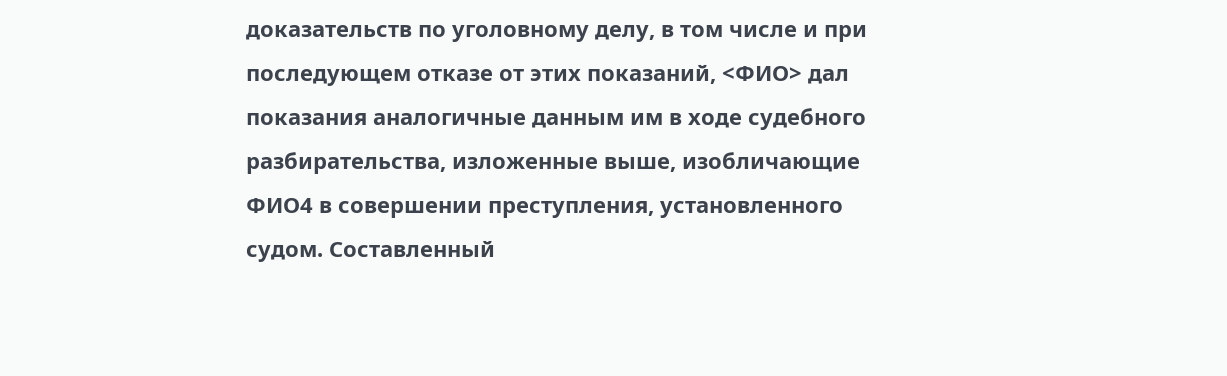доказательств по уголовному делу, в том числе и при последующем отказе от этих показаний, <ФИО> дал показания аналогичные данным им в ходе судебного разбирательства, изложенные выше, изобличающие ФИО4 в совершении преступления, установленного судом. Составленный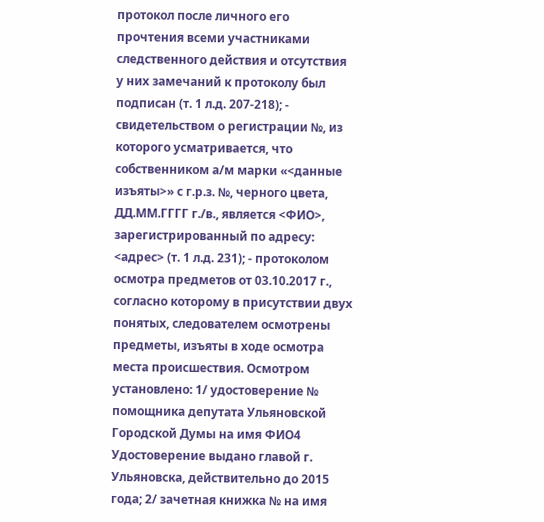протокол после личного его прочтения всеми участниками следственного действия и отсутствия у них замечаний к протоколу был подписан (т. 1 л.д. 207-218); - свидетельством о регистрации №, из которого усматривается, что собственником а/м марки «<данные изъяты>» с г.р.з. №, черного цвета, ДД.ММ.ГГГГ г./в., является <ФИО>, зарегистрированный по адресу: <адрес> (т. 1 л.д. 231); - протоколом осмотра предметов от 03.10.2017 г., согласно которому в присутствии двух понятых, следователем осмотрены предметы, изъяты в ходе осмотра места происшествия. Осмотром установлено: 1/ удостоверение № помощника депутата Ульяновской Городской Думы на имя ФИО4 Удостоверение выдано главой г. Ульяновска, действительно до 2015 года; 2/ зачетная книжка № на имя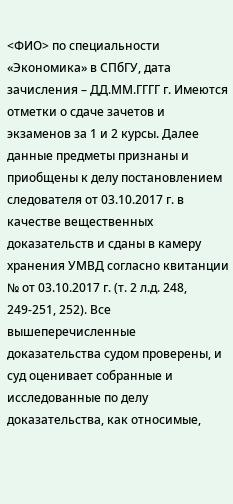<ФИО> по специальности «Экономика» в СПбГУ, дата зачисления – ДД.ММ.ГГГГ г. Имеются отметки о сдаче зачетов и экзаменов за 1 и 2 курсы. Далее данные предметы признаны и приобщены к делу постановлением следователя от 03.10.2017 г. в качестве вещественных доказательств и сданы в камеру хранения УМВД согласно квитанции № от 03.10.2017 г. (т. 2 л.д. 248, 249-251, 252). Все вышеперечисленные доказательства судом проверены, и суд оценивает собранные и исследованные по делу доказательства, как относимые,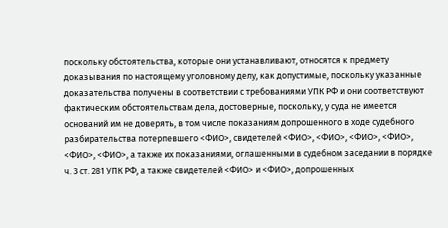поскольку обстоятельства, которые они устанавливают, относятся к предмету доказывания по настоящему уголовному делу, как допустимые, поскольку указанные доказательства получены в соответствии с требованиями УПК РФ и они соответствуют фактическим обстоятельствам дела, достоверные, поскольку, у суда не имеется оснований им не доверять, в том числе показаниям допрошенного в ходе судебного разбирательства потерпевшего <ФИО>, свидетелей <ФИО>, <ФИО>, <ФИО>, <ФИО>, <ФИО>, <ФИО>, а также их показаниями, оглашенными в судебном заседании в порядке ч. 3 ст. 281 УПК РФ, а также свидетелей <ФИО> и <ФИО>, допрошенных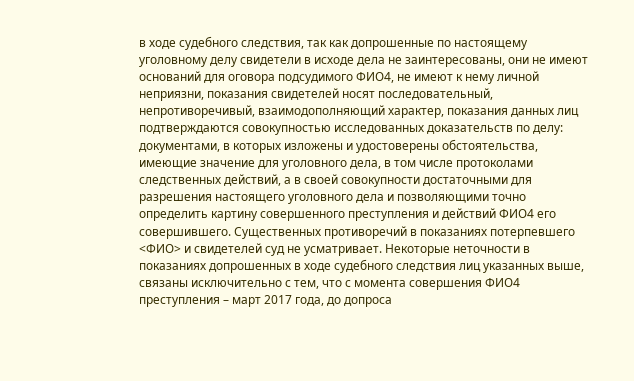в ходе судебного следствия, так как допрошенные по настоящему уголовному делу свидетели в исходе дела не заинтересованы, они не имеют оснований для оговора подсудимого ФИО4, не имеют к нему личной неприязни, показания свидетелей носят последовательный, непротиворечивый, взаимодополняющий характер, показания данных лиц подтверждаются совокупностью исследованных доказательств по делу: документами, в которых изложены и удостоверены обстоятельства, имеющие значение для уголовного дела, в том числе протоколами следственных действий, а в своей совокупности достаточными для разрешения настоящего уголовного дела и позволяющими точно определить картину совершенного преступления и действий ФИО4 его совершившего. Существенных противоречий в показаниях потерпевшего <ФИО> и свидетелей суд не усматривает. Некоторые неточности в показаниях допрошенных в ходе судебного следствия лиц указанных выше, связаны исключительно с тем, что с момента совершения ФИО4 преступления – март 2017 года, до допроса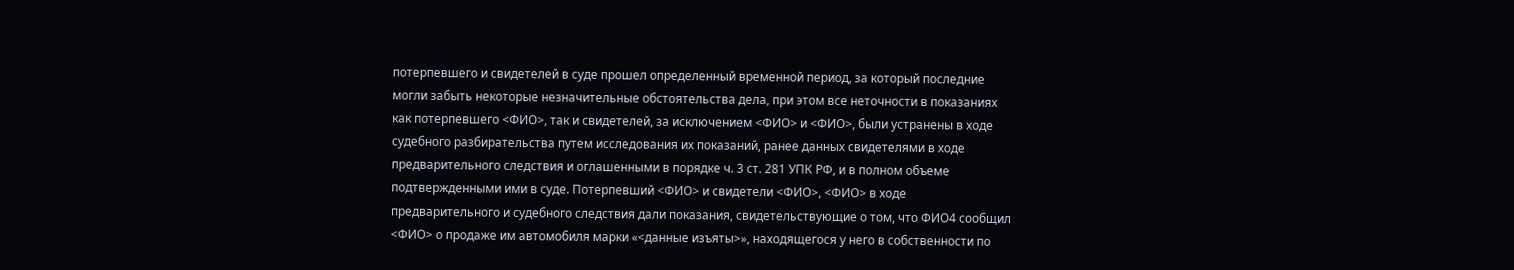потерпевшего и свидетелей в суде прошел определенный временной период, за который последние могли забыть некоторые незначительные обстоятельства дела, при этом все неточности в показаниях как потерпевшего <ФИО>, так и свидетелей, за исключением <ФИО> и <ФИО>, были устранены в ходе судебного разбирательства путем исследования их показаний, ранее данных свидетелями в ходе предварительного следствия и оглашенными в порядке ч. 3 ст. 281 УПК РФ, и в полном объеме подтвержденными ими в суде. Потерпевший <ФИО> и свидетели <ФИО>, <ФИО> в ходе предварительного и судебного следствия дали показания, свидетельствующие о том, что ФИО4 сообщил <ФИО> о продаже им автомобиля марки «<данные изъяты>», находящегося у него в собственности по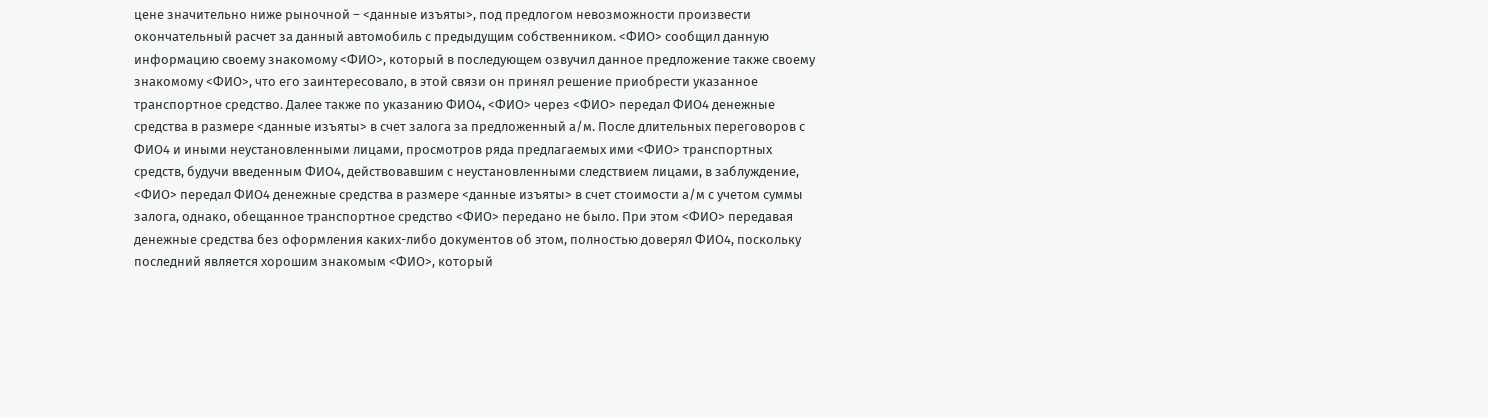цене значительно ниже рыночной – <данные изъяты>, под предлогом невозможности произвести окончательный расчет за данный автомобиль с предыдущим собственником. <ФИО> сообщил данную информацию своему знакомому <ФИО>, который в последующем озвучил данное предложение также своему знакомому <ФИО>, что его заинтересовало, в этой связи он принял решение приобрести указанное транспортное средство. Далее также по указанию ФИО4, <ФИО> через <ФИО> передал ФИО4 денежные средства в размере <данные изъяты> в счет залога за предложенный а/м. После длительных переговоров с ФИО4 и иными неустановленными лицами, просмотров ряда предлагаемых ими <ФИО> транспортных средств, будучи введенным ФИО4, действовавшим с неустановленными следствием лицами, в заблуждение, <ФИО> передал ФИО4 денежные средства в размере <данные изъяты> в счет стоимости а/м с учетом суммы залога, однако, обещанное транспортное средство <ФИО> передано не было. При этом <ФИО> передавая денежные средства без оформления каких-либо документов об этом, полностью доверял ФИО4, поскольку последний является хорошим знакомым <ФИО>, который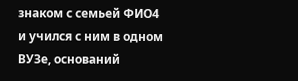знаком с семьей ФИО4 и учился с ним в одном ВУЗе, оснований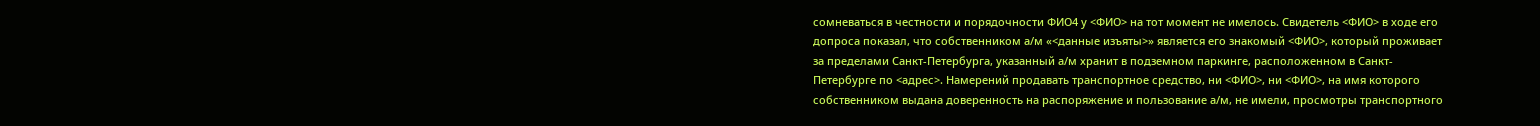сомневаться в честности и порядочности ФИО4 у <ФИО> на тот момент не имелось. Свидетель <ФИО> в ходе его допроса показал, что собственником а/м «<данные изъяты>» является его знакомый <ФИО>, который проживает за пределами Санкт-Петербурга, указанный а/м хранит в подземном паркинге, расположенном в Санкт-Петербурге по <адрес>. Намерений продавать транспортное средство, ни <ФИО>, ни <ФИО>, на имя которого собственником выдана доверенность на распоряжение и пользование а/м, не имели, просмотры транспортного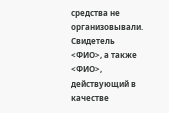средства не организовывали. Свидетель <ФИО>, а также <ФИО>, действующий в качестве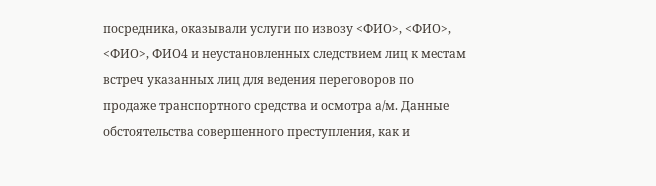посредника, оказывали услуги по извозу <ФИО>, <ФИО>, <ФИО>, ФИО4 и неустановленных следствием лиц к местам встреч указанных лиц для ведения переговоров по продаже транспортного средства и осмотра а/м. Данные обстоятельства совершенного преступления, как и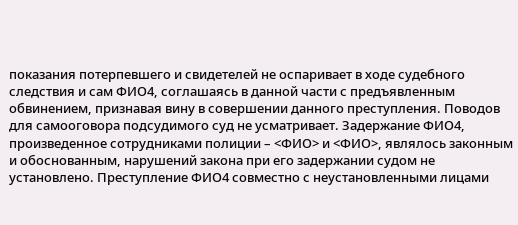показания потерпевшего и свидетелей не оспаривает в ходе судебного следствия и сам ФИО4, соглашаясь в данной части с предъявленным обвинением, признавая вину в совершении данного преступления. Поводов для самооговора подсудимого суд не усматривает. Задержание ФИО4, произведенное сотрудниками полиции – <ФИО> и <ФИО>, являлось законным и обоснованным, нарушений закона при его задержании судом не установлено. Преступление ФИО4 совместно с неустановленными лицами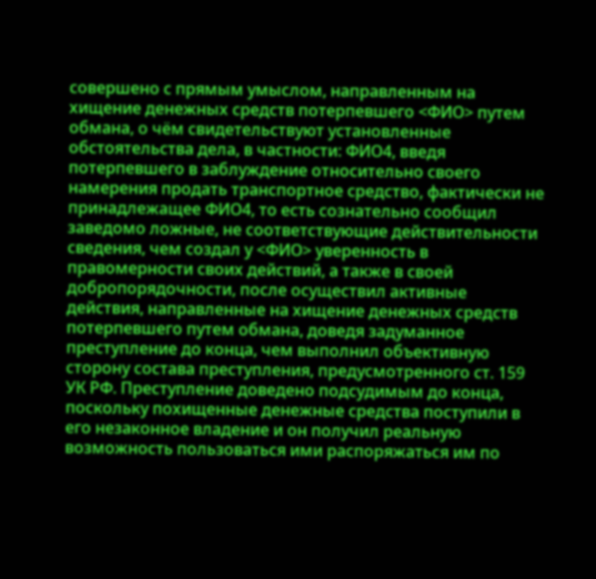совершено с прямым умыслом, направленным на хищение денежных средств потерпевшего <ФИО> путем обмана, о чём свидетельствуют установленные обстоятельства дела, в частности: ФИО4, введя потерпевшего в заблуждение относительно своего намерения продать транспортное средство, фактически не принадлежащее ФИО4, то есть сознательно сообщил заведомо ложные, не соответствующие действительности сведения, чем создал у <ФИО> уверенность в правомерности своих действий, а также в своей добропорядочности, после осуществил активные действия, направленные на хищение денежных средств потерпевшего путем обмана, доведя задуманное преступление до конца, чем выполнил объективную сторону состава преступления, предусмотренного ст. 159 УК РФ. Преступление доведено подсудимым до конца, поскольку похищенные денежные средства поступили в его незаконное владение и он получил реальную возможность пользоваться ими распоряжаться им по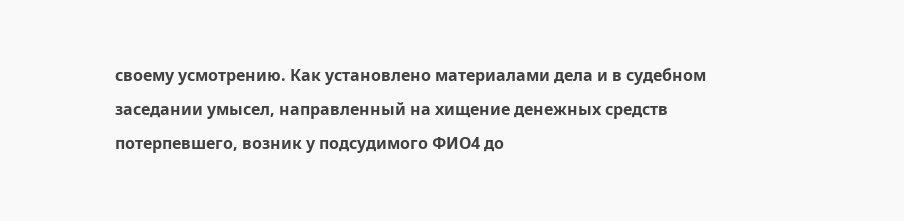своему усмотрению. Как установлено материалами дела и в судебном заседании умысел, направленный на хищение денежных средств потерпевшего, возник у подсудимого ФИО4 до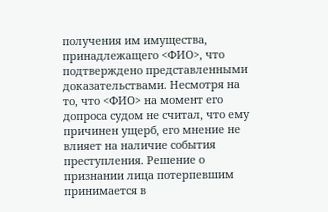получения им имущества, принадлежащего <ФИО>, что подтверждено представленными доказательствами. Несмотря на то, что <ФИО> на момент его допроса судом не считал, что ему причинен ущерб, его мнение не влияет на наличие события преступления. Решение о признании лица потерпевшим принимается в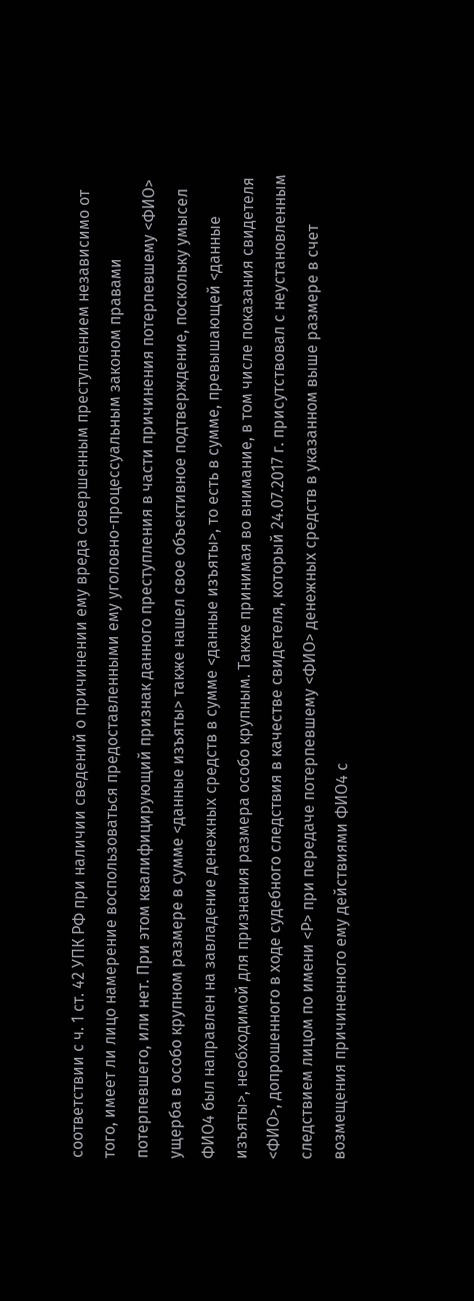соответствии с ч. 1 ст. 42 УПК РФ при наличии сведений о причинении ему вреда совершенным преступлением независимо от того, имеет ли лицо намерение воспользоваться предоставленными ему уголовно-процессуальным законом правами потерпевшего, или нет. При этом квалифицирующий признак данного преступления в части причинения потерпевшему <ФИО> ущерба в особо крупном размере в сумме <данные изъяты> также нашел свое объективное подтверждение, поскольку умысел ФИО4 был направлен на завладение денежных средств в сумме <данные изъяты>, то есть в сумме, превышающей <данные изъяты>, необходимой для признания размера особо крупным. Также принимая во внимание, в том числе показания свидетеля <ФИО>, допрошенного в ходе судебного следствия в качестве свидетеля, который 24.07.2017 г. присутствовал с неустановленным следствием лицом по имени <Р> при передаче потерпевшему <ФИО> денежных средств в указанном выше размере в счет возмещения причиненного ему действиями ФИО4 с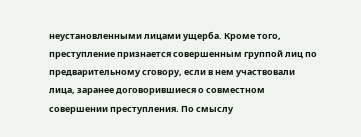неустановленными лицами ущерба. Кроме того, преступление признается совершенным группой лиц по предварительному сговору, если в нем участвовали лица, заранее договорившиеся о совместном совершении преступления. По смыслу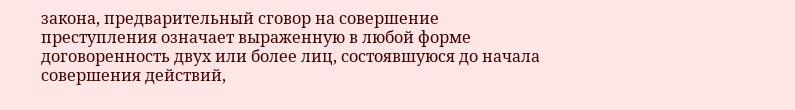закона, предварительный сговор на совершение преступления означает выраженную в любой форме договоренность двух или более лиц, состоявшуюся до начала совершения действий,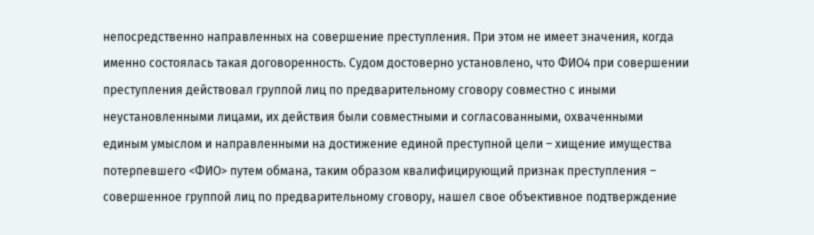непосредственно направленных на совершение преступления. При этом не имеет значения, когда именно состоялась такая договоренность. Судом достоверно установлено, что ФИО4 при совершении преступления действовал группой лиц по предварительному сговору совместно с иными неустановленными лицами, их действия были совместными и согласованными, охваченными единым умыслом и направленными на достижение единой преступной цели – хищение имущества потерпевшего <ФИО> путем обмана, таким образом квалифицирующий признак преступления – совершенное группой лиц по предварительному сговору, нашел свое объективное подтверждение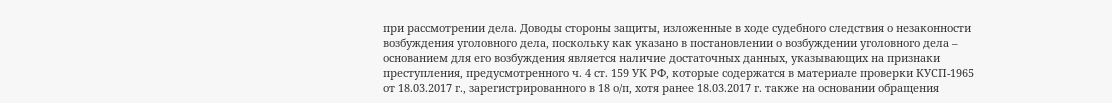при рассмотрении дела. Доводы стороны защиты, изложенные в ходе судебного следствия о незаконности возбуждения уголовного дела, поскольку как указано в постановлении о возбуждении уголовного дела – основанием для его возбуждения является наличие достаточных данных, указывающих на признаки преступления, предусмотренного ч. 4 ст. 159 УК РФ, которые содержатся в материале проверки КУСП-1965 от 18.03.2017 г., зарегистрированного в 18 о/п, хотя ранее 18.03.2017 г. также на основании обращения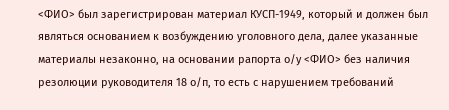<ФИО> был зарегистрирован материал КУСП-1949, который и должен был являться основанием к возбуждению уголовного дела, далее указанные материалы незаконно, на основании рапорта о/у <ФИО> без наличия резолюции руководителя 18 о/п, то есть с нарушением требований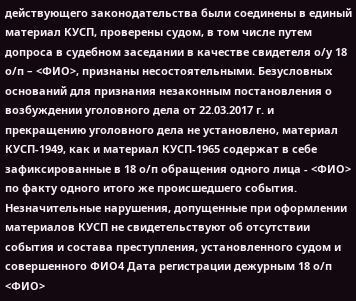действующего законодательства были соединены в единый материал КУСП, проверены судом, в том числе путем допроса в судебном заседании в качестве свидетеля о/у 18 о/п – <ФИО>, признаны несостоятельными. Безусловных оснований для признания незаконным постановления о возбуждении уголовного дела от 22.03.2017 г. и прекращению уголовного дела не установлено, материал КУСП-1949, как и материал КУСП-1965 содержат в себе зафиксированные в 18 о/п обращения одного лица - <ФИО> по факту одного итого же происшедшего события. Незначительные нарушения, допущенные при оформлении материалов КУСП не свидетельствуют об отсутствии события и состава преступления, установленного судом и совершенного ФИО4 Дата регистрации дежурным 18 о/п <ФИО>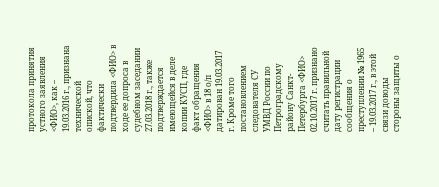протокола принятия устного заявления <ФИО>, как – 19.03.2016 г., признана технической опиской, что фактически подтвердила <ФИО> в ходе ее допроса в судебном заседании 27.03.2018 г., также подтверждается имеющейся в деле копии КУСП, где факт обращения <ФИО> в 18 о/п датирован 19.03.2017 г. Кроме того постановлением следователя СУ УМВД России по Петроградскому району Санкт-Петербурга <ФИО> 02.10.2017 г. признано считать правильной дату регистрации сообщения о преступлении № 1965 – 19.03.2017 г., в этой связи доводы стороны защиты о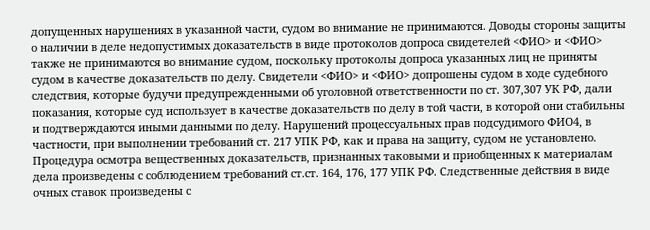допущенных нарушениях в указанной части, судом во внимание не принимаются. Доводы стороны защиты о наличии в деле недопустимых доказательств в виде протоколов допроса свидетелей <ФИО> и <ФИО> также не принимаются во внимание судом, поскольку протоколы допроса указанных лиц не приняты судом в качестве доказательств по делу. Свидетели <ФИО> и <ФИО> допрошены судом в ходе судебного следствия, которые будучи предупрежденными об уголовной ответственности по ст. 307,307 УК РФ, дали показания, которые суд использует в качестве доказательств по делу в той части, в которой они стабильны и подтверждаются иными данными по делу. Нарушений процессуальных прав подсудимого ФИО4, в частности, при выполнении требований ст. 217 УПК РФ, как и права на защиту, судом не установлено. Процедура осмотра вещественных доказательств, признанных таковыми и приобщенных к материалам дела произведены с соблюдением требований ст.ст. 164, 176, 177 УПК РФ. Следственные действия в виде очных ставок произведены с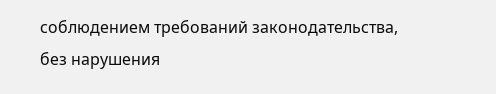соблюдением требований законодательства, без нарушения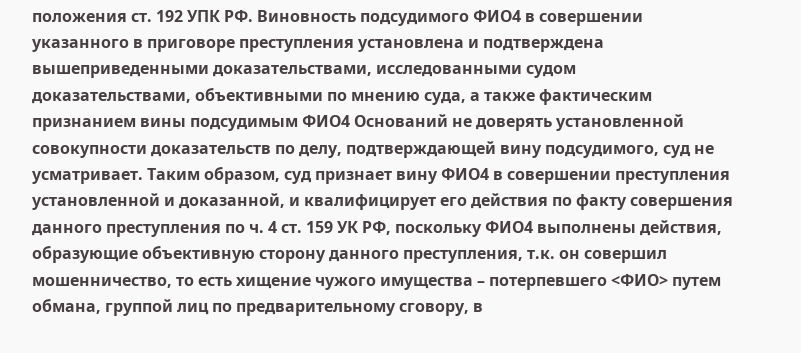положения ст. 192 УПК РФ. Виновность подсудимого ФИО4 в совершении указанного в приговоре преступления установлена и подтверждена вышеприведенными доказательствами, исследованными судом доказательствами, объективными по мнению суда, а также фактическим признанием вины подсудимым ФИО4 Оснований не доверять установленной совокупности доказательств по делу, подтверждающей вину подсудимого, суд не усматривает. Таким образом, суд признает вину ФИО4 в совершении преступления установленной и доказанной, и квалифицирует его действия по факту совершения данного преступления по ч. 4 ст. 159 УК РФ, поскольку ФИО4 выполнены действия, образующие объективную сторону данного преступления, т.к. он совершил мошенничество, то есть хищение чужого имущества – потерпевшего <ФИО> путем обмана, группой лиц по предварительному сговору, в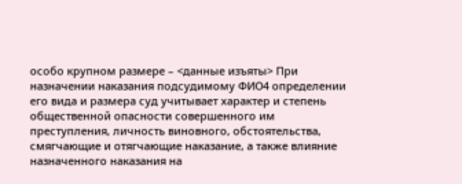особо крупном размере – <данные изъяты> При назначении наказания подсудимому ФИО4 определении его вида и размера суд учитывает характер и степень общественной опасности совершенного им преступления, личность виновного, обстоятельства, смягчающие и отягчающие наказание, а также влияние назначенного наказания на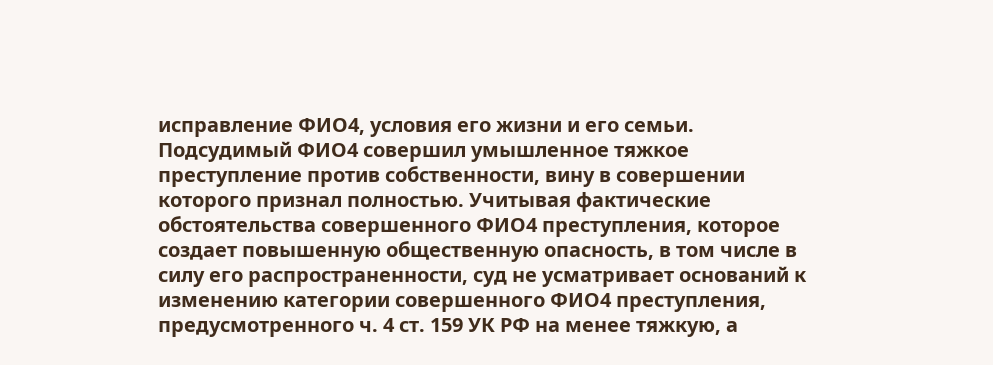исправление ФИО4, условия его жизни и его семьи. Подсудимый ФИО4 совершил умышленное тяжкое преступление против собственности, вину в совершении которого признал полностью. Учитывая фактические обстоятельства совершенного ФИО4 преступления, которое создает повышенную общественную опасность, в том числе в силу его распространенности, суд не усматривает оснований к изменению категории совершенного ФИО4 преступления, предусмотренного ч. 4 ст. 159 УК РФ на менее тяжкую, а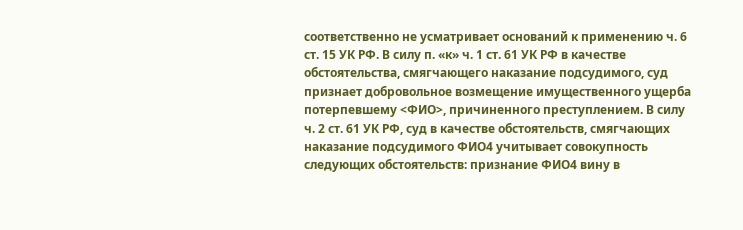соответственно не усматривает оснований к применению ч. 6 ст. 15 УК РФ. В силу п. «к» ч. 1 ст. 61 УК РФ в качестве обстоятельства, смягчающего наказание подсудимого, суд признает добровольное возмещение имущественного ущерба потерпевшему <ФИО>, причиненного преступлением. В силу ч. 2 ст. 61 УК РФ, суд в качестве обстоятельств, смягчающих наказание подсудимого ФИО4 учитывает совокупность следующих обстоятельств: признание ФИО4 вину в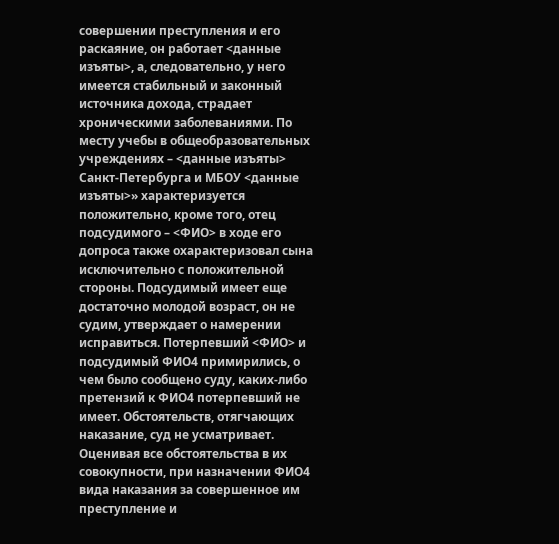совершении преступления и его раскаяние, он работает <данные изъяты>, а, следовательно, у него имеется стабильный и законный источника дохода, страдает хроническими заболеваниями. По месту учебы в общеобразовательных учреждениях – <данные изъяты> Санкт-Петербурга и МБОУ <данные изъяты>» характеризуется положительно, кроме того, отец подсудимого – <ФИО> в ходе его допроса также охарактеризовал сына исключительно с положительной стороны. Подсудимый имеет еще достаточно молодой возраст, он не судим, утверждает о намерении исправиться. Потерпевший <ФИО> и подсудимый ФИО4 примирились, о чем было сообщено суду, каких-либо претензий к ФИО4 потерпевший не имеет. Обстоятельств, отягчающих наказание, суд не усматривает. Оценивая все обстоятельства в их совокупности, при назначении ФИО4 вида наказания за совершенное им преступление и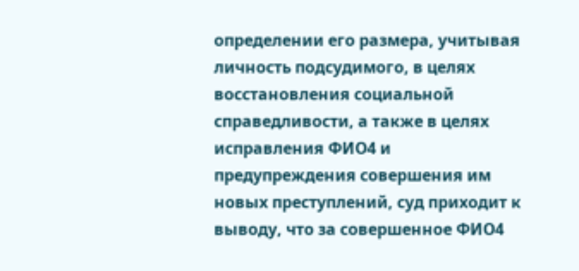определении его размера, учитывая личность подсудимого, в целях восстановления социальной справедливости, а также в целях исправления ФИО4 и предупреждения совершения им новых преступлений, суд приходит к выводу, что за совершенное ФИО4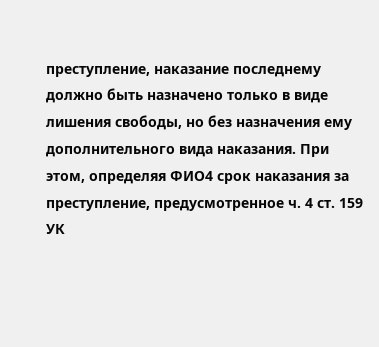преступление, наказание последнему должно быть назначено только в виде лишения свободы, но без назначения ему дополнительного вида наказания. При этом, определяя ФИО4 срок наказания за преступление, предусмотренное ч. 4 ст. 159 УК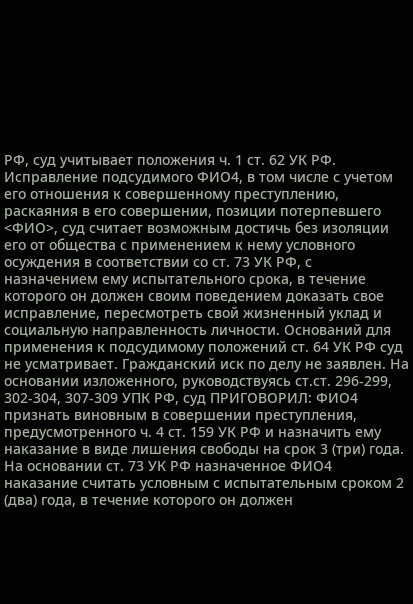РФ, суд учитывает положения ч. 1 ст. 62 УК РФ. Исправление подсудимого ФИО4, в том числе с учетом его отношения к совершенному преступлению, раскаяния в его совершении, позиции потерпевшего <ФИО>, суд считает возможным достичь без изоляции его от общества с применением к нему условного осуждения в соответствии со ст. 73 УК РФ, с назначением ему испытательного срока, в течение которого он должен своим поведением доказать свое исправление, пересмотреть свой жизненный уклад и социальную направленность личности. Оснований для применения к подсудимому положений ст. 64 УК РФ суд не усматривает. Гражданский иск по делу не заявлен. На основании изложенного, руководствуясь ст.ст. 296-299, 302-304, 307-309 УПК РФ, суд ПРИГОВОРИЛ: ФИО4 признать виновным в совершении преступления, предусмотренного ч. 4 ст. 159 УК РФ и назначить ему наказание в виде лишения свободы на срок 3 (три) года. На основании ст. 73 УК РФ назначенное ФИО4 наказание считать условным с испытательным сроком 2 (два) года, в течение которого он должен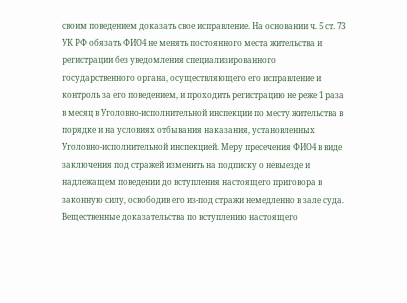своим поведением доказать свое исправление. На основании ч. 5 ст. 73 УК РФ обязать ФИО4 не менять постоянного места жительства и регистрации без уведомления специализированного государственного органа, осуществляющего его исправление и контроль за его поведением, и проходить регистрацию не реже 1 раза в месяц в Уголовно-исполнительной инспекции по месту жительства в порядке и на условиях отбывания наказания, установленных Уголовно-исполнительной инспекцией. Меру пресечения ФИО4 в виде заключения под стражей изменить на подписку о невыезде и надлежащем поведении до вступления настоящего приговора в законную силу, освободив его из-под стражи немедленно в зале суда. Вещественные доказательства по вступлению настоящего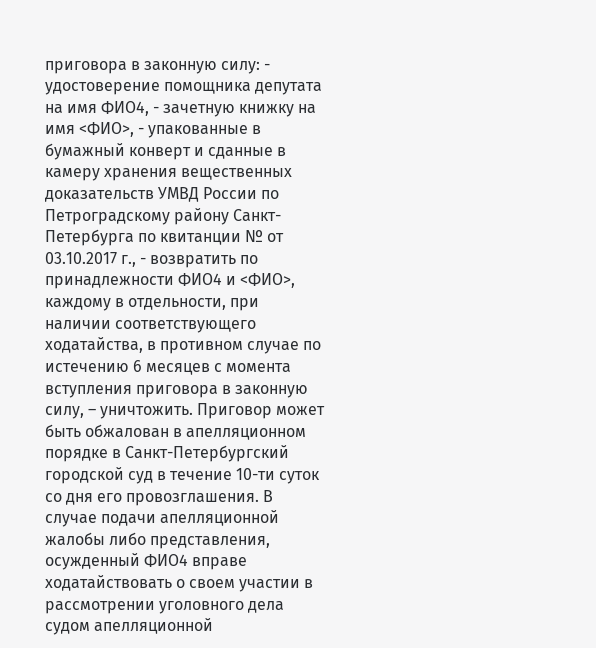приговора в законную силу: - удостоверение помощника депутата на имя ФИО4, - зачетную книжку на имя <ФИО>, - упакованные в бумажный конверт и сданные в камеру хранения вещественных доказательств УМВД России по Петроградскому району Санкт-Петербурга по квитанции № от 03.10.2017 г., - возвратить по принадлежности ФИО4 и <ФИО>, каждому в отдельности, при наличии соответствующего ходатайства, в противном случае по истечению 6 месяцев с момента вступления приговора в законную силу, – уничтожить. Приговор может быть обжалован в апелляционном порядке в Санкт-Петербургский городской суд в течение 10-ти суток со дня его провозглашения. В случае подачи апелляционной жалобы либо представления, осужденный ФИО4 вправе ходатайствовать о своем участии в рассмотрении уголовного дела судом апелляционной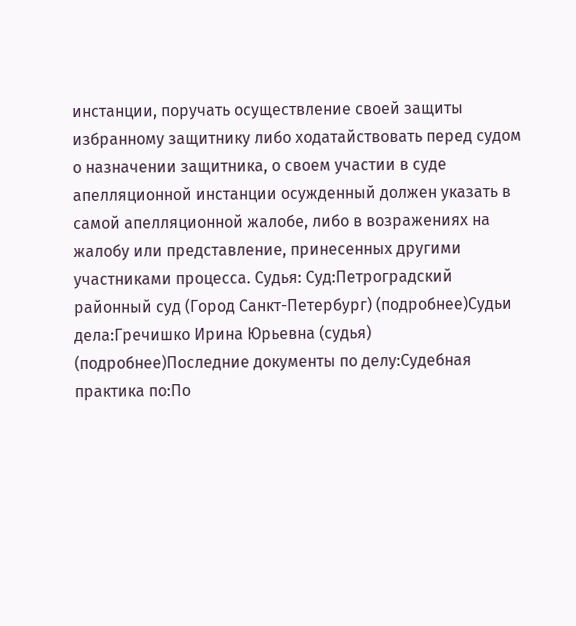инстанции, поручать осуществление своей защиты избранному защитнику либо ходатайствовать перед судом о назначении защитника, о своем участии в суде апелляционной инстанции осужденный должен указать в самой апелляционной жалобе, либо в возражениях на жалобу или представление, принесенных другими участниками процесса. Судья: Суд:Петроградский районный суд (Город Санкт-Петербург) (подробнее)Судьи дела:Гречишко Ирина Юрьевна (судья) (подробнее)Последние документы по делу:Судебная практика по:По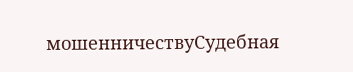мошенничествуСудебная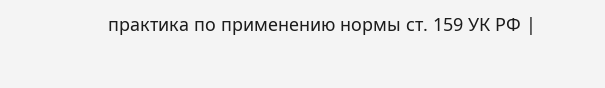практика по применению нормы ст. 159 УК РФ |